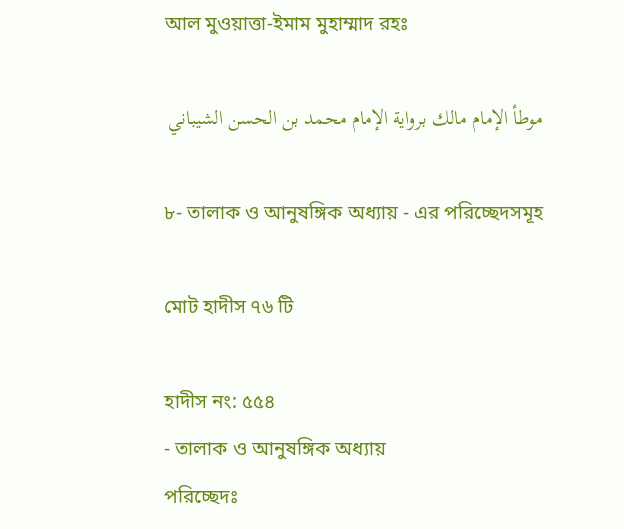আল মুওয়াত্তা-ইমাম মুহাম্মাদ রহঃ

موطأ الإمام مالك برواية الإمام محمد بن الحسن الشيباني

৮- তালাক ও আনুষঙ্গিক অধ্যায় - এর পরিচ্ছেদসমূহ

মোট হাদীস ৭৬ টি

হাদীস নং: ৫৫৪
- তালাক ও আনুষঙ্গিক অধ্যায়
পরিচ্ছেদঃ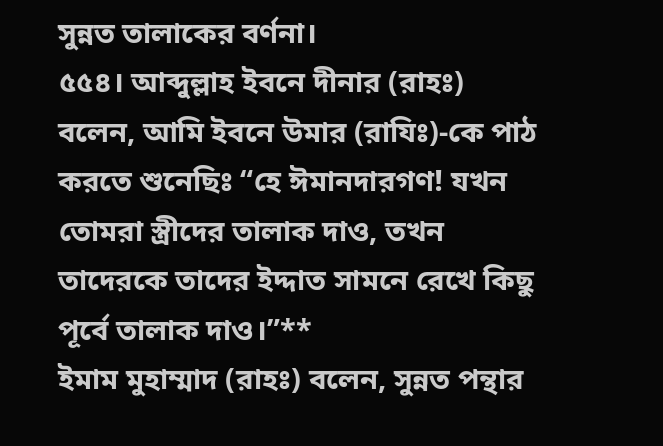সুন্নত তালাকের বর্ণনা।
৫৫৪। আব্দুল্লাহ ইবনে দীনার (রাহঃ) বলেন, আমি ইবনে উমার (রাযিঃ)-কে পাঠ করতে শুনেছিঃ “হে ঈমানদারগণ! যখন তোমরা স্ত্রীদের তালাক দাও, তখন তাদেরকে তাদের ইদ্দাত সামনে রেখে কিছু পূর্বে তালাক দাও।”**
ইমাম মুহাম্মাদ (রাহঃ) বলেন, সুন্নত পন্থার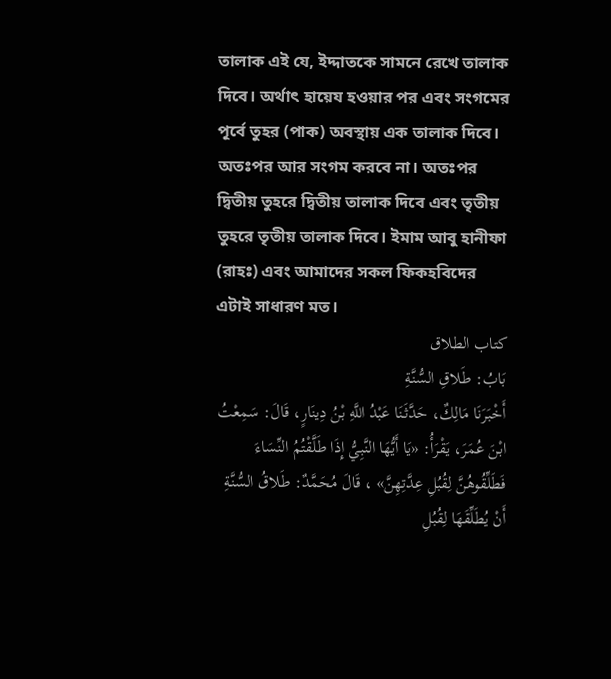তালাক এই যে, ইদ্দাতকে সামনে রেখে তালাক দিবে। অর্থাৎ হায়েয হওয়ার পর এবং সংগমের পূর্বে তুহর (পাক) অবস্থায় এক তালাক দিবে। অতঃপর আর সংগম করবে না। অতঃপর দ্বিতীয় তুহরে দ্বিতীয় তালাক দিবে এবং তৃতীয় তুহরে তৃতীয় তালাক দিবে। ইমাম আবু হানীফা (রাহঃ) এবং আমাদের সকল ফিকহবিদের এটাই সাধারণ মত।
كتاب الطلاق
بَابُ: طَلاقِ السُّنَّةِ
أَخْبَرَنَا مَالِكٌ، حَدَّثَنَا عَبْدُ اللَّهِ بْنُ دِينَارٍ، قَالَ: سَمِعْتُ ابْنَ عُمَرَ، يَقْرَأُ: «يَا أَيُّهَا النَّبِيُّ إِذَا طَلَّقْتُمُ النِّسَاءَ فَطَلِّقُوهُنَّ لِقُبُلِ عِدَّتِهِنَّ» ، قَالَ مُحَمَّدٌ: طَلاقُ السُّنَّةِ أَنْ يُطَلِّقَهَا لِقُبُلِ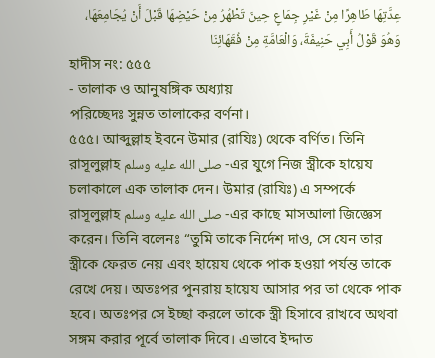عِدَّتِهَا طَاهِرًا مِنْ غَيْرِ جِمَاعٍ حِينَ تَطْهُرُ مِنْ حَيْضِهَا قَبْلَ أَنْ يُجَامِعَهَا، وَهُوَ قَوْلُ أَبِي حَنِيفَةَ، وَالْعَامَّةِ مِنْ فُقَهَائِنَا
হাদীস নং: ৫৫৫
- তালাক ও আনুষঙ্গিক অধ্যায়
পরিচ্ছেদঃ সুন্নত তালাকের বর্ণনা।
৫৫৫। আব্দুল্লাহ ইবনে উমার (রাযিঃ) থেকে বর্ণিত। তিনি রাসূলুল্লাহ صلى الله عليه وسلم -এর যুগে নিজ স্ত্রীকে হায়েয চলাকালে এক তালাক দেন। উমার (রাযিঃ) এ সম্পর্কে রাসূলুল্লাহ صلى الله عليه وسلم -এর কাছে মাসআলা জিজ্ঞেস করেন। তিনি বলেনঃ “তুমি তাকে নির্দেশ দাও, সে যেন তার স্ত্রীকে ফেরত নেয় এবং হায়েয থেকে পাক হওয়া পর্যন্ত তাকে রেখে দেয়। অতঃপর পুনরায় হায়েয আসার পর তা থেকে পাক হবে। অতঃপর সে ইচ্ছা করলে তাকে স্ত্রী হিসাবে রাখবে অথবা সঙ্গম করার পূর্বে তালাক দিবে। এভাবে ইদ্দাত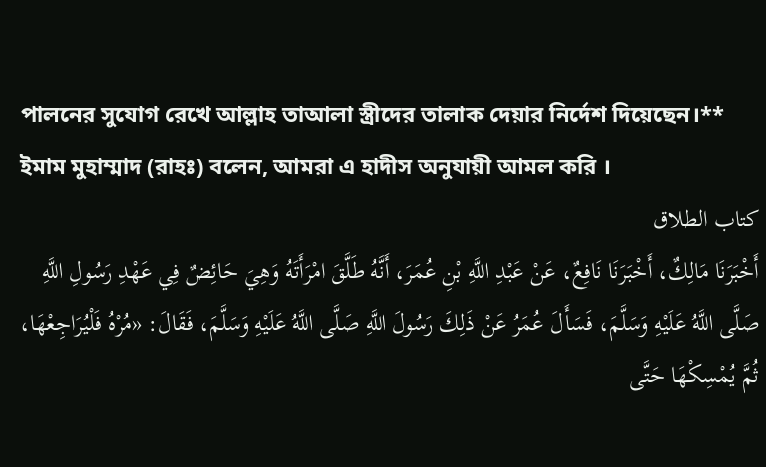পালনের সুযোগ রেখে আল্লাহ তাআলা স্ত্রীদের তালাক দেয়ার নির্দেশ দিয়েছেন।**
ইমাম মুহাম্মাদ (রাহঃ) বলেন, আমরা এ হাদীস অনুযায়ী আমল করি ।
كتاب الطلاق
أَخْبَرَنَا مَالِكٌ، أَخْبَرَنَا نَافِعٌ، عَنْ عَبْدِ اللَّهِ بْنِ عُمَرَ، أَنَّهُ طَلَّقَ امْرَأَتَهُ وَهِيَ حَائِضٌ فِي عَهْدِ رَسُولِ اللَّهِ صَلَّى اللَّهُ عَلَيْهِ وَسَلَّمَ، فَسَأَلَ عُمَرُ عَنْ ذَلِكَ رَسُولَ اللَّهِ صَلَّى اللَّهُ عَلَيْهِ وَسَلَّمَ، فَقَالَ: «مُرْهُ فَلْيُرَاجِعْهَا، ثُمَّ يُمْسِكْهَا حَتَّى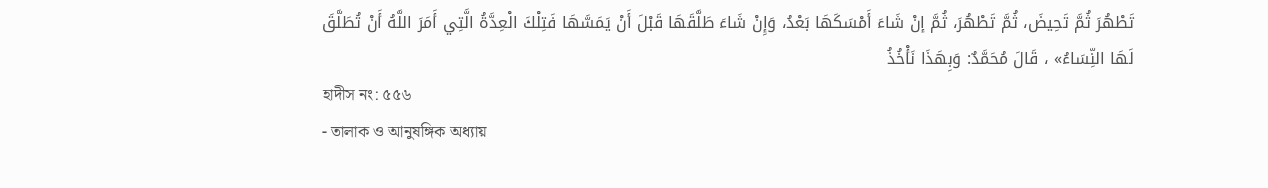تَطْهُرَ ثُمَّ تَحِيضَ، ثُمَّ تَطْهُرَ، ثُمَّ إنْ شَاءَ أَمْسَكَهَا بَعْدُ، وَإِنْ شَاءَ طَلَّقَهَا قَبْلَ أَنْ يَمَسَّهَا فَتِلْكَ الْعِدَّةُ الَّتِي أَمَرَ اللَّهُ أَنْ تُطَلَّقَ لَهَا النِّسَاءُ» ، قَالَ مُحَمَّدٌ: وَبِهَذَا نَأْخُذُ
হাদীস নং: ৫৫৬
- তালাক ও আনুষঙ্গিক অধ্যায়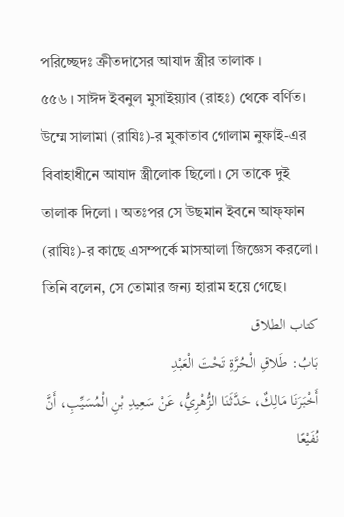পরিচ্ছেদঃ ক্রীতদাসের আযাদ স্ত্রীর তালাক ।
৫৫৬ । সাঈদ ইবনুল মুসাইয়্যাব (রাহঃ) থেকে বর্ণিত। উম্মে সালামা (রাযিঃ)-র মুকাতাব গোলাম নুফাই-এর বিবাহাধীনে আযাদ স্ত্রীলোক ছিলো। সে তাকে দুই তালাক দিলো । অতঃপর সে উছমান ইবনে আফ্ফান (রাযিঃ)-র কাছে এসম্পর্কে মাসআলা জিজ্ঞেস করলো। তিনি বলেন, সে তোমার জন্য হারাম হয়ে গেছে।
كتاب الطلاق
بَابُ: طَلاقِ الْحُرَّةِ تَحْتَ الْعَبْدِ
أَخْبَرَنَا مَالِكٌ، حَدَّثَنَا الزُّهْرِيُّ، عَنْ سَعِيدِ بْنِ الْمُسَيِّبِ، أَنَّ نُفَيْعًا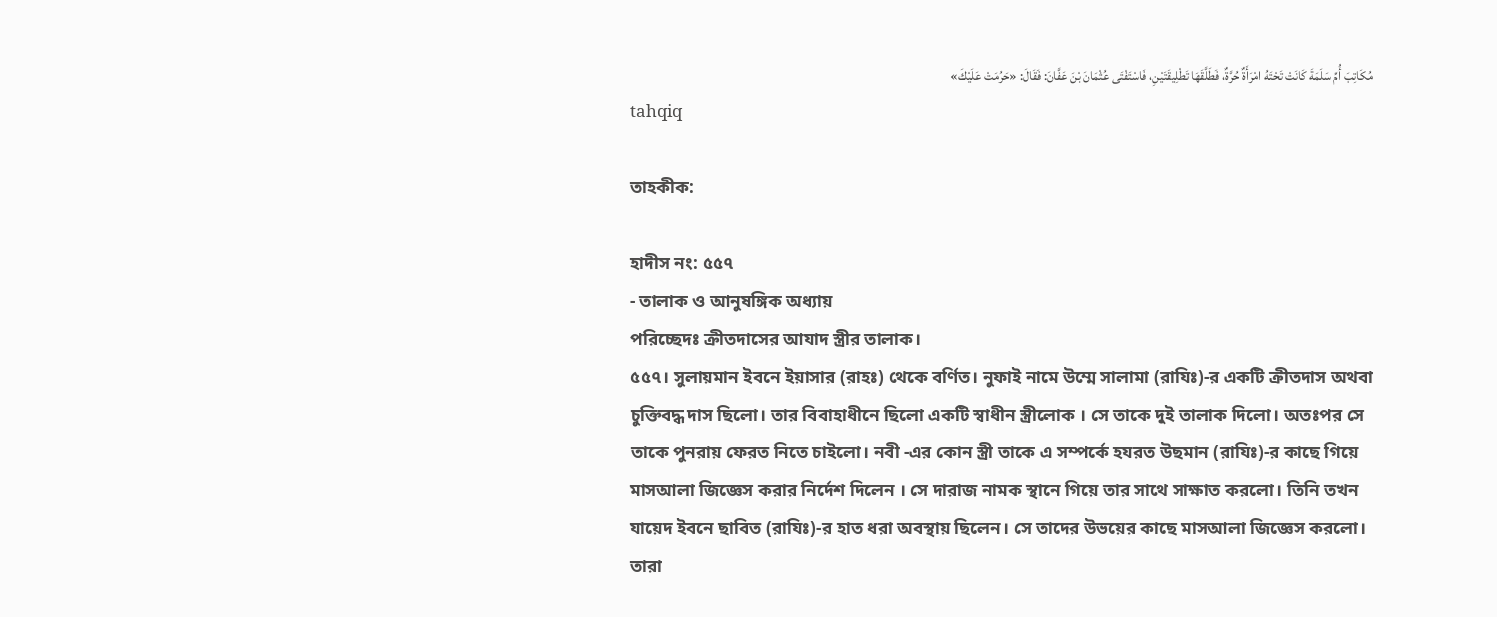مُكَاتِبَ أُمِّ سَلَمَةَ كَانَتْ تَحْتَهُ امْرَأَةٌ حُرَّةٌ، فَطَلَّقَهَا تَطْلِيقَتَيْنِ، فَاسْتَفْتَى عُثْمَانَ بْنَ عَفَّانَ: فَقَالَ: «حَرُمَتْ عَلَيْكَ»
tahqiq

তাহকীক:

হাদীস নং: ৫৫৭
- তালাক ও আনুষঙ্গিক অধ্যায়
পরিচ্ছেদঃ ক্রীতদাসের আযাদ স্ত্রীর তালাক।
৫৫৭। সুলায়মান ইবনে ইয়াসার (রাহঃ) থেকে বর্ণিত। নুফাই নামে উম্মে সালামা (রাযিঃ)-র একটি ক্রীতদাস অথবা চুক্তিবদ্ধ দাস ছিলো। তার বিবাহাধীনে ছিলো একটি স্বাধীন স্ত্রীলোক । সে তাকে দুই তালাক দিলো। অতঃপর সে তাকে পুনরায় ফেরত নিতে চাইলো। নবী -এর কোন স্ত্রী তাকে এ সম্পর্কে হযরত উছমান (রাযিঃ)-র কাছে গিয়ে মাসআলা জিজ্ঞেস করার নির্দেশ দিলেন । সে দারাজ নামক স্থানে গিয়ে তার সাথে সাক্ষাত করলো। তিনি তখন যায়েদ ইবনে ছাবিত (রাযিঃ)-র হাত ধরা অবস্থায় ছিলেন। সে তাদের উভয়ের কাছে মাসআলা জিজ্ঞেস করলো। তারা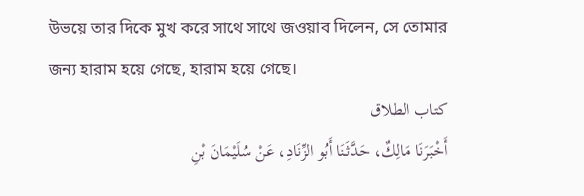উভয়ে তার দিকে মুখ করে সাথে সাথে জওয়াব দিলেন, সে তোমার জন্য হারাম হয়ে গেছে, হারাম হয়ে গেছে।
كتاب الطلاق
أَخْبَرَنَا مَالِكٌ، حَدَّثَنَا أَبُو الزِّنَادِ، عَنْ سُلَيْمَانَ بْنِ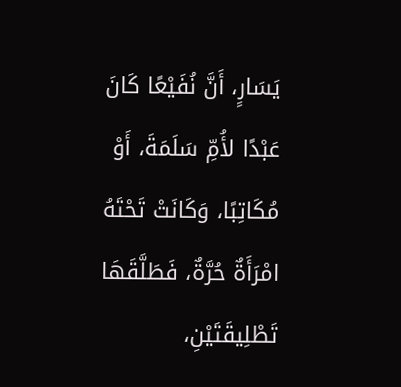يَسَارٍ، أَنَّ نُفَيْعًا كَانَ عَبْدًا لأُمِّ سَلَمَةَ، أَوْ مُكَاتِبًا، وَكَانَتْ تَحْتَهُ امْرَأَةٌ حُرَّةٌ، فَطَلَّقَهَا تَطْلِيقَتَيْنِ،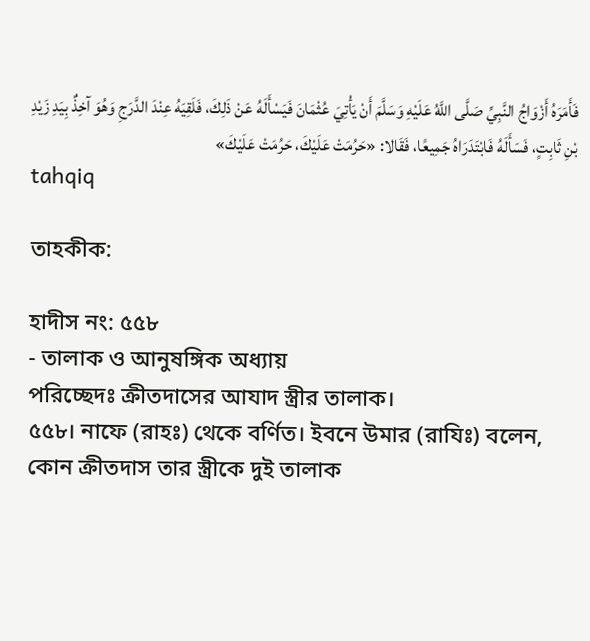فَأَمَرَهُ أَزْوَاجُ النَّبِيِّ صَلَّى اللَّهُ عَلَيْهِ وَسَلَّمَ أَنْ يَأْتِيَ عُثْمَانَ فَيَسْأَلَهُ عَنْ ذَلِكَ، فَلَقِيَهُ عِنْدَ الدَّرَجِ وَهُوَ آخِذٌ بِيَدِ زَيْدِ بْنِ ثَابِتٍ، فَسَأَلَهُ فَابْتَدَرَاهُ جَمِيعًا، فَقَالا: «حَرُمَتْ عَلَيْكَ، حَرُمَتْ عَلَيْكَ»
tahqiq

তাহকীক:

হাদীস নং: ৫৫৮
- তালাক ও আনুষঙ্গিক অধ্যায়
পরিচ্ছেদঃ ক্রীতদাসের আযাদ স্ত্রীর তালাক।
৫৫৮। নাফে (রাহঃ) থেকে বর্ণিত। ইবনে উমার (রাযিঃ) বলেন, কোন ক্রীতদাস তার স্ত্রীকে দুই তালাক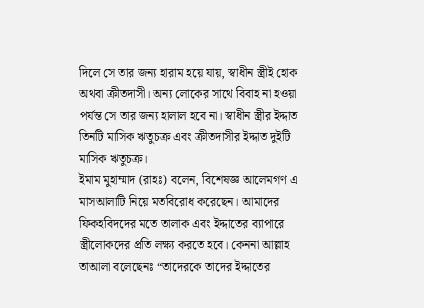দিলে সে তার জন্য হারাম হয়ে যায়, স্বাধীন স্ত্রীই হোক অথবা ক্রীতদাসী। অন্য লোকের সাথে বিবাহ না হওয়া পর্যন্ত সে তার জন্য হালাল হবে না। স্বাধীন স্ত্রীর ইদ্দাত তিনটি মাসিক ঋতুচক্র এবং ক্রীতদাসীর ইদ্দাত দুইটি মাসিক ঋতুচক্র।
ইমাম মুহাম্মাদ (রাহঃ) বলেন, বিশেষজ্ঞ আলেমগণ এ মাসআলাটি নিয়ে মতবিরোধ করেছেন। আমাদের ফিকহবিদদের মতে তালাক এবং ইদ্দাতের ব্যাপারে স্ত্রীলোকদের প্রতি লক্ষ্য করতে হবে। কেননা আল্লাহ তাআলা বলেছেনঃ “তাদেরকে তাদের ইদ্দাতের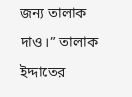জন্য তালাক দাও।” তালাক ইদ্দাতের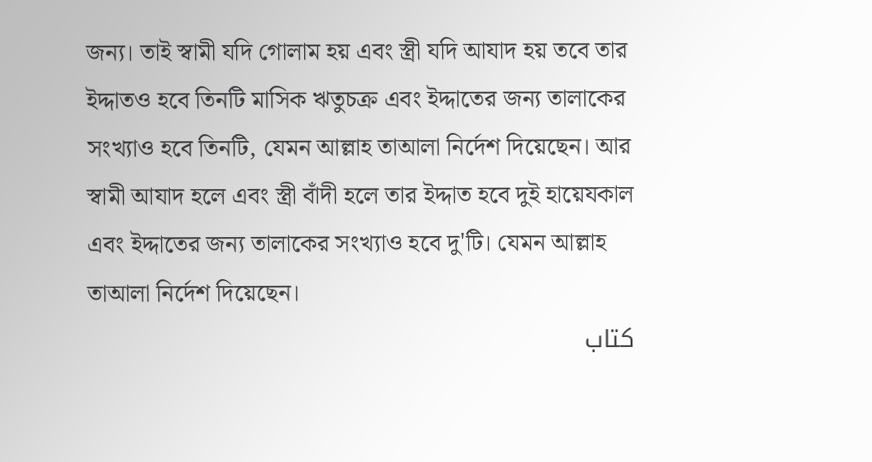জন্য। তাই স্বামী যদি গোলাম হয় এবং স্ত্রী যদি আযাদ হয় তবে তার ইদ্দাতও হবে তিনটি মাসিক ঋতুচক্র এবং ইদ্দাতের জন্য তালাকের সংখ্যাও হবে তিনটি, যেমন আল্লাহ তাআলা নির্দেশ দিয়েছেন। আর স্বামী আযাদ হলে এবং স্ত্রী বাঁদী হলে তার ইদ্দাত হবে দুই হায়েযকাল এবং ইদ্দাতের জন্য তালাকের সংখ্যাও হবে দু'টি। যেমন আল্লাহ তাআলা নির্দেশ দিয়েছেন।
كتاب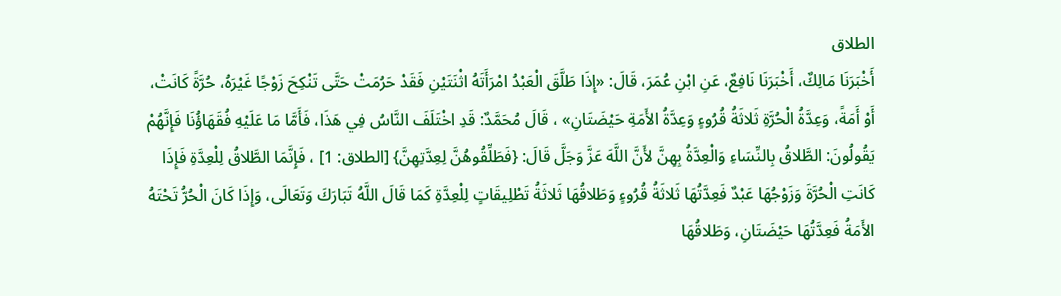الطلاق
أَخْبَرَنَا مَالِكٌ، أَخْبَرَنَا نَافِعٌ، عَنِ ابْنِ عُمَرَ، قَالَ: «إِذَا طَلَّقَ الْعَبْدُ امْرَأَتَهُ اثْنَتَيْنِ فَقَدْ حَرُمَتْ حَتَّى تَنْكِحَ زَوْجًا غَيْرَهُ، حُرَّةً كَانَتْ، أَوْ أَمَةً، وَعِدَّةُ الْحُرَّةِ ثَلاثَةُ قُرُوءٍ وَعِدَّةُ الأَمَةِ حَيْضَتَانِ» ، قَالَ مُحَمَّدٌ: قَدِ اخْتَلَفَ النَّاسُ فِي هَذَا، فَأَمَّا مَا عَلَيْهِ فُقَهَاؤُنَا فَإِنَّهُمْ يَقُولُونَ: الطَّلاقُ بِالنِّسَاءِ وَالْعِدَّةُ بِهِنَّ لأَنَّ اللَّهَ عَزَّ وَجَلَّ قَالَ: {فَطَلِّقُوهُنَّ لِعِدَّتِهِنَّ} [الطلاق: 1] ، فَإِنَّمَا الطَّلاقُ لِلْعِدَّةِ فَإِذَا كَانَتِ الْحُرَّةَ وَزَوْجُهَا عَبْدٌ فَعِدَّتُهَا ثَلاثَةُ قُرُوءٍ وَطَلاقُهَا ثَلاثَةُ تَطْلِيقَاتٍ لِلْعِدَّةِ كَمَا قَالَ اللَّهُ تَبَارَكَ وَتَعَالَى، وَإِذَا كَانَ الْحُرُّ تَحْتَهُ الأَمَةُ فَعِدَّتُهَا حَيْضَتَانِ، وَطَلاقُهَا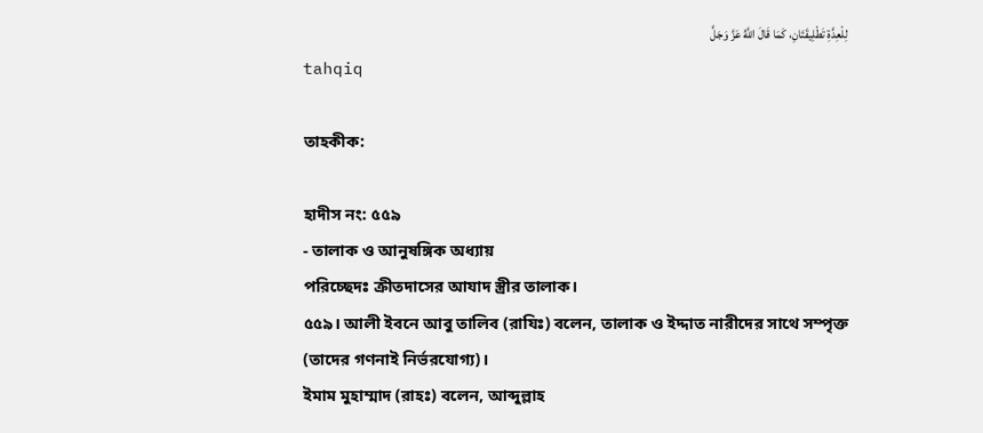لِلْعِدَّةِ تَطْلِيقَتَانِ، كَمَا قَالَ اللَّهُ عَزَّ وَجَلَّ
tahqiq

তাহকীক:

হাদীস নং: ৫৫৯
- তালাক ও আনুষঙ্গিক অধ্যায়
পরিচ্ছেদঃ ক্রীতদাসের আযাদ স্ত্রীর তালাক।
৫৫৯। আলী ইবনে আবু তালিব (রাযিঃ) বলেন, তালাক ও ইদ্দাত নারীদের সাথে সম্পৃক্ত (তাদের গণনাই নির্ভরযোগ্য)।
ইমাম মুহাম্মাদ (রাহঃ) বলেন, আব্দুল্লাহ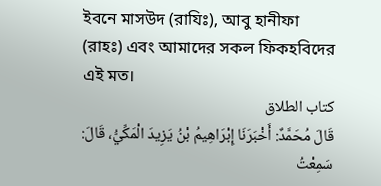ইবনে মাসউদ (রাযিঃ), আবু হানীফা (রাহঃ) এবং আমাদের সকল ফিকহবিদের এই মত।
كتاب الطلاق
قَالَ مُحَمَّدٌ: أَخْبَرَنَا إِبْرَاهِيمُ بْنُ يَزِيدَ الْمَكِّيُّ، قَالَ: سَمِعْتُ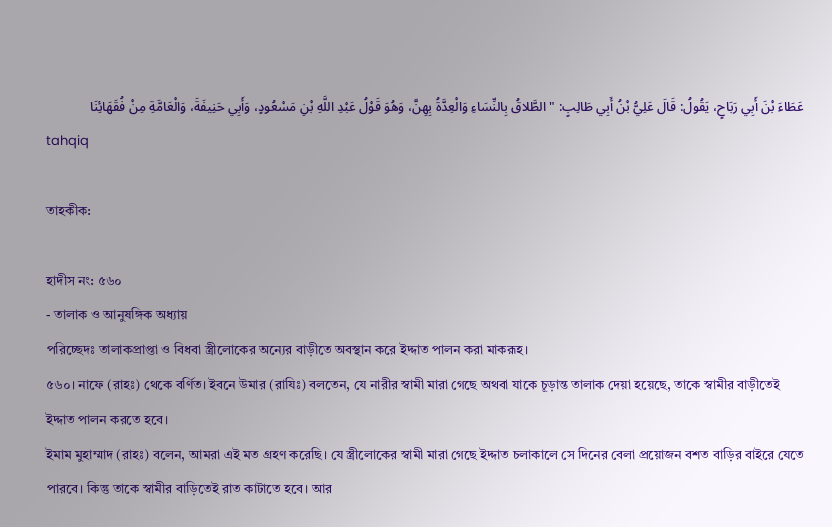عَطَاءَ بْنَ أَبِي رَبَاحٍ، يَقُولُ: قَالَ عَلِيُّ بْنُ أَبِي طَالِبٍ: " الطَّلاقُ بِالنِّسَاءِ وَالْعِدَّةُ بِهِنَّ، وَهُوَ قَوْلُ عَبْدِ اللَّهِ بْنِ مَسْعُودٍ، وَأَبِي حَنِيفَةَ، وَالْعَامَّةِ مِنْ فُقَهَائِنَا
tahqiq

তাহকীক:

হাদীস নং: ৫৬০
- তালাক ও আনুষঙ্গিক অধ্যায়
পরিচ্ছেদঃ তালাকপ্রাপ্তা ও বিধবা স্ত্রীলোকের অন্যের বাড়ীতে অবস্থান করে ইদ্দাত পালন করা মাকরূহ।
৫৬০। নাফে (রাহঃ) থেকে বর্ণিত। ইবনে উমার (রাযিঃ) বলতেন, যে নারীর স্বামী মারা গেছে অথবা যাকে চূড়ান্ত তালাক দেয়া হয়েছে, তাকে স্বামীর বাড়ীতেই ইদ্দাত পালন করতে হবে।
ইমাম মুহাম্মাদ (রাহঃ) বলেন, আমরা এই মত গ্রহণ করেছি। যে স্ত্রীলোকের স্বামী মারা গেছে ইদ্দাত চলাকালে সে দিনের বেলা প্রয়োজন বশত বাড়ির বাইরে যেতে পারবে। কিন্তু তাকে স্বামীর বাড়িতেই রাত কাটাতে হবে। আর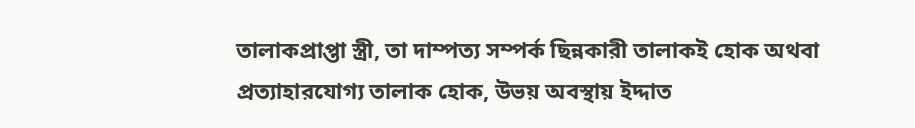তালাকপ্রাপ্তা স্ত্রী, তা দাম্পত্য সম্পর্ক ছিন্নকারী তালাকই হোক অথবা প্রত্যাহারযোগ্য তালাক হোক, উভয় অবস্থায় ইদ্দাত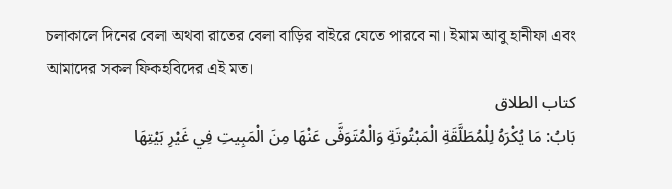চলাকালে দিনের বেলা অথবা রাতের বেলা বাড়ির বাইরে যেতে পারবে না। ইমাম আবু হানীফা এবং আমাদের সকল ফিকহবিদের এই মত।
كتاب الطلاق
بَابُ: مَا يُكْرَهُ لِلْمُطَلَّقَةِ الْمَبْتُوتَةِ وَالْمُتَوَفَّى عَنْهَا مِنَ الْمَبِيتِ فِي غَيْرِ بَيْتِهَا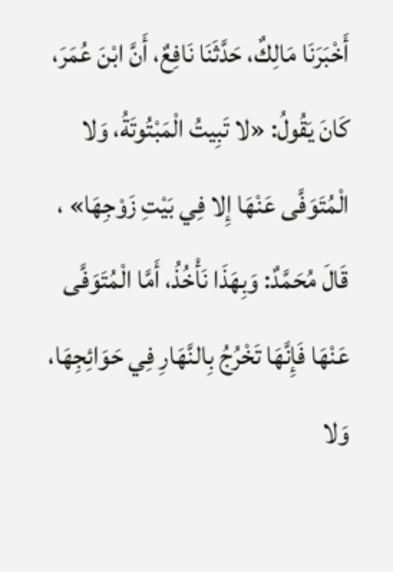أَخْبَرَنَا مَالِكٌ، حَدَّثَنَا نَافِعٌ، أَنَّ ابْنَ عُمَرَ، كَانَ يَقُولُ: «لا تَبِيتُ الْمَبْتُوتَةُ، وَلا الْمُتَوَفَّى عَنْهَا إِلا فِي بَيْتِ زَوْجِهَا» ، قَالَ مُحَمَّدٌ: وَبِهَذَا نَأْخُذُ، أَمَّا الْمُتَوَفَّى عَنْهَا فَإِنَّهَا تَخْرُجُ بِالنَّهَارِ فِي حَوَائِجِهَا، وَلا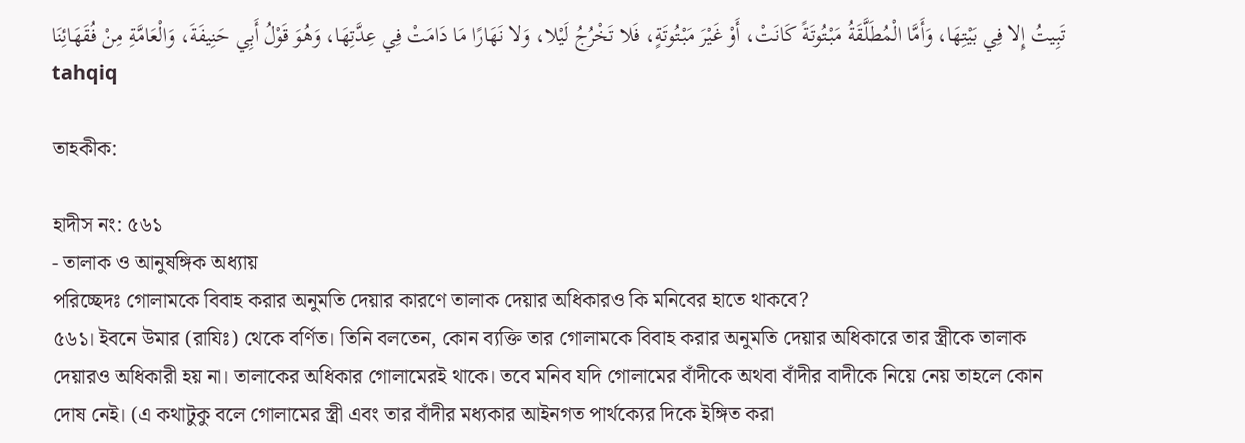تَبِيتُ إِلا فِي بَيْتِهَا، وَأَمَّا الْمُطَلَّقَةُ مَبْتُوتَةً كَانَتْ، أَوْ غَيْرَ مَبْتُوتَةٍ، فَلا تَخْرُجُ لَيْلا، وَلا نَهَارًا مَا دَامَتْ فِي عِدَّتِهَا، وَهُوَ قَوْلُ أَبِي حَنِيفَةَ، وَالْعَامَّةِ مِنْ فُقَهَائِنَا
tahqiq

তাহকীক:

হাদীস নং: ৫৬১
- তালাক ও আনুষঙ্গিক অধ্যায়
পরিচ্ছেদঃ গোলামকে বিবাহ করার অনুমতি দেয়ার কারণে তালাক দেয়ার অধিকারও কি মনিবের হাতে থাকবে?
৫৬১। ইবনে উমার (রাযিঃ) থেকে বর্ণিত। তিনি বলতেন, কোন ব্যক্তি তার গোলামকে বিবাহ করার অনুমতি দেয়ার অধিকারে তার স্ত্রীকে তালাক দেয়ারও অধিকারী হয় না। তালাকের অধিকার গোলামেরই থাকে। তবে মনিব যদি গোলামের বাঁদীকে অথবা বাঁদীর বাদীকে নিয়ে নেয় তাহলে কোন দোষ নেই। (এ কথাটুকু বলে গোলামের স্ত্রী এবং তার বাঁদীর মধ্যকার আইনগত পার্থক্যের দিকে ইঙ্গিত করা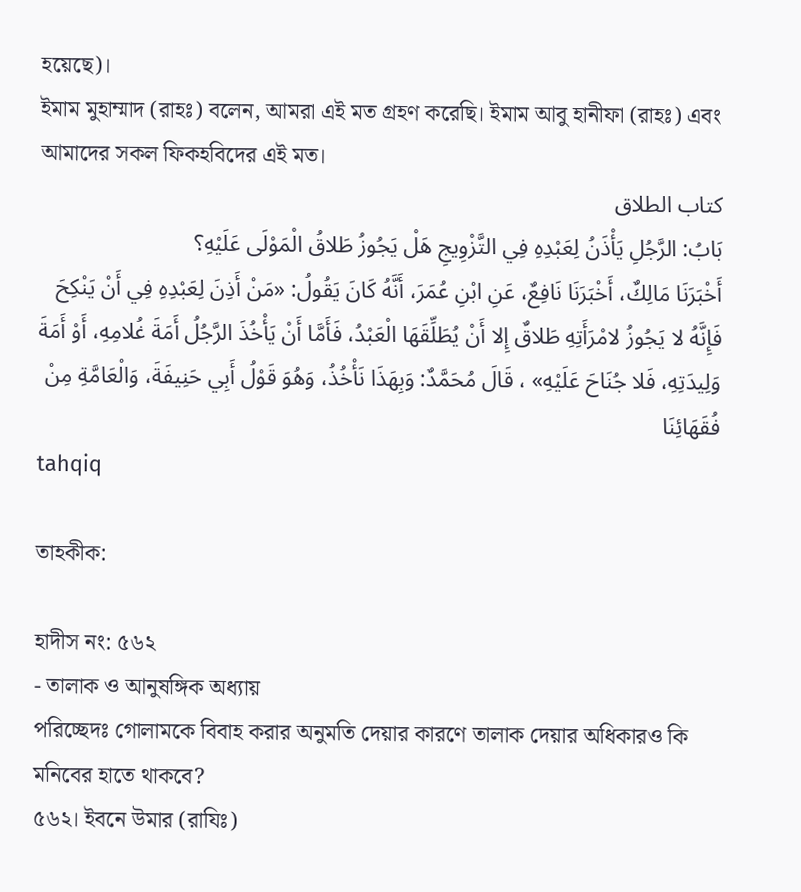হয়েছে)।
ইমাম মুহাম্মাদ (রাহঃ) বলেন, আমরা এই মত গ্রহণ করেছি। ইমাম আবু হানীফা (রাহঃ) এবং আমাদের সকল ফিকহবিদের এই মত।
كتاب الطلاق
بَابُ: الرَّجُلِ يَأْذَنُ لِعَبْدِهِ فِي التَّزْوِيجِ هَلْ يَجُوزُ طَلاقُ الْمَوْلَى عَلَيْهِ؟
أَخْبَرَنَا مَالِكٌ، أَخْبَرَنَا نَافِعٌ، عَنِ ابْنِ عُمَرَ، أَنَّهُ كَانَ يَقُولُ: «مَنْ أَذِنَ لِعَبْدِهِ فِي أَنْ يَنْكِحَ فَإِنَّهُ لا يَجُوزُ لامْرَأَتِهِ طَلاقٌ إِلا أَنْ يُطَلِّقَهَا الْعَبْدُ، فَأَمَّا أَنْ يَأْخُذَ الرَّجُلُ أَمَةَ غُلامِهِ، أَوْ أَمَةَ وَلِيدَتِهِ، فَلا جُنَاحَ عَلَيْهِ» ، قَالَ مُحَمَّدٌ: وَبِهَذَا نَأْخُذُ، وَهُوَ قَوْلُ أَبِي حَنِيفَةَ، وَالْعَامَّةِ مِنْ فُقَهَائِنَا
tahqiq

তাহকীক:

হাদীস নং: ৫৬২
- তালাক ও আনুষঙ্গিক অধ্যায়
পরিচ্ছেদঃ গোলামকে বিবাহ করার অনুমতি দেয়ার কারণে তালাক দেয়ার অধিকারও কি মনিবের হাতে থাকবে?
৫৬২। ইবনে উমার (রাযিঃ)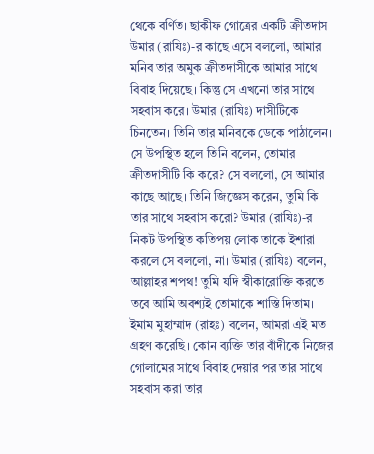থেকে বর্ণিত। ছাকীফ গোত্রের একটি ক্রীতদাস উমার (রাযিঃ)-র কাছে এসে বললো, আমার মনিব তার অমুক ক্রীতদাসীকে আমার সাথে বিবাহ দিয়েছে। কিন্তু সে এখনো তার সাথে সহবাস করে। উমার (রাযিঃ) দাসীটিকে চিনতেন। তিনি তার মনিবকে ডেকে পাঠালেন। সে উপস্থিত হলে তিনি বলেন, তোমার ক্রীতদাসীটি কি করে? সে বললো, সে আমার কাছে আছে। তিনি জিজ্ঞেস করেন, তুমি কি তার সাথে সহবাস করো? উমার (রাযিঃ)-র নিকট উপস্থিত কতিপয় লোক তাকে ইশারা করলে সে বললো, না। উমার (রাযিঃ) বলেন, আল্লাহর শপথ! তুমি যদি স্বীকারোক্তি করতে তবে আমি অবশ্যই তোমাকে শাস্তি দিতাম।
ইমাম মুহাম্মাদ (রাহঃ) বলেন, আমরা এই মত গ্রহণ করেছি। কোন ব্যক্তি তার বাঁদীকে নিজের গোলামের সাথে বিবাহ দেয়ার পর তার সাথে সহবাস করা তার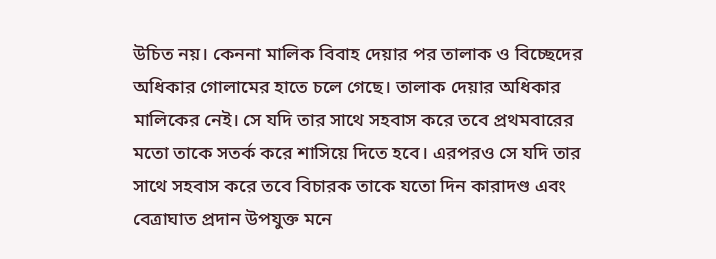উচিত নয়। কেননা মালিক বিবাহ দেয়ার পর তালাক ও বিচ্ছেদের অধিকার গোলামের হাতে চলে গেছে। তালাক দেয়ার অধিকার মালিকের নেই। সে যদি তার সাথে সহবাস করে তবে প্রথমবারের মতো তাকে সতর্ক করে শাসিয়ে দিতে হবে। এরপরও সে যদি তার সাথে সহবাস করে তবে বিচারক তাকে যতো দিন কারাদণ্ড এবং বেত্রাঘাত প্রদান উপযুক্ত মনে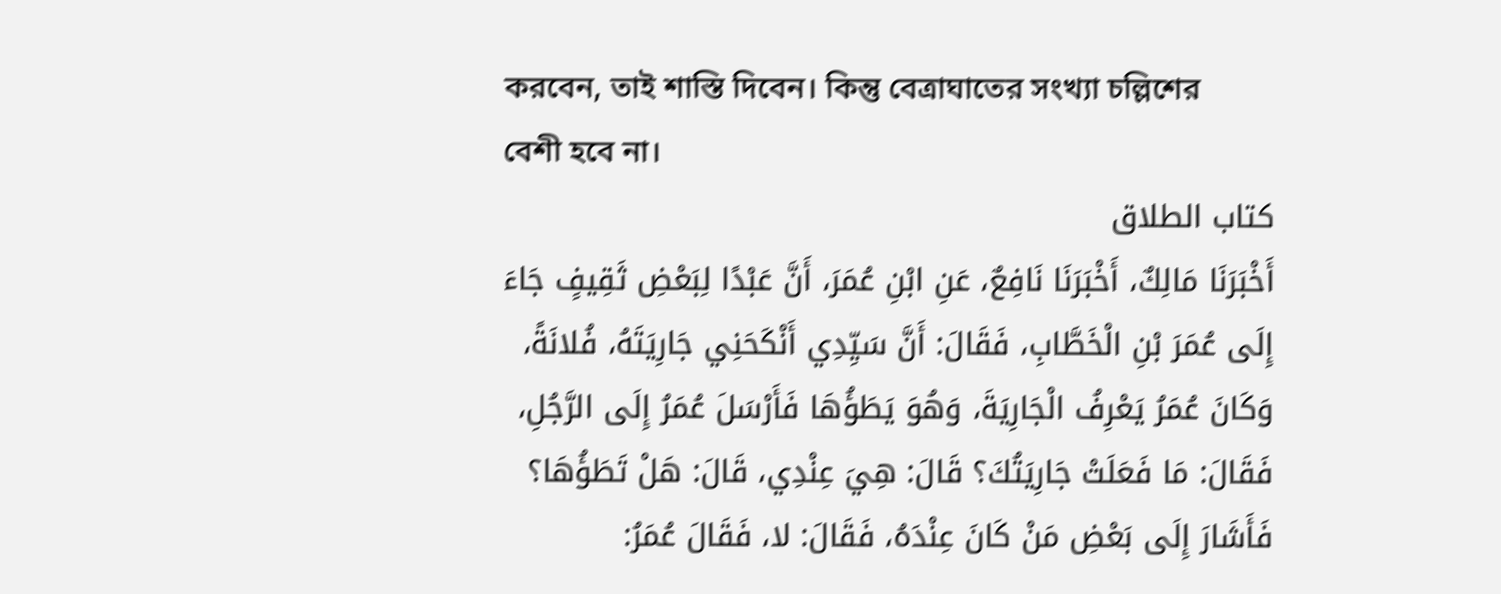করবেন, তাই শাস্তি দিবেন। কিন্তু বেত্রাঘাতের সংখ্যা চল্লিশের বেশী হবে না।
كتاب الطلاق
أَخْبَرَنَا مَالِكٌ، أَخْبَرَنَا نَافِعٌ، عَنِ ابْنِ عُمَرَ، أَنَّ عَبْدًا لِبَعْضِ ثَقِيفٍ جَاءَ إِلَى عُمَرَ بْنِ الْخَطَّابِ، فَقَالَ: أَنَّ سَيِّدِي أَنْكَحَنِي جَارِيَتَهُ، فُلانَةً، وَكَانَ عُمَرُ يَعْرِفُ الْجَارِيَةَ، وَهُوَ يَطَؤُهَا فَأَرْسَلَ عُمَرُ إِلَى الرَّجُلِ، فَقَالَ: مَا فَعَلَتْ جَارِيَتُكَ؟ قَالَ: هِيَ عِنْدِي، قَالَ: هَلْ تَطَؤُهَا؟ فَأَشَارَ إِلَى بَعْضِ مَنْ كَانَ عِنْدَهُ، فَقَالَ: لا، فَقَالَ عُمَرُ: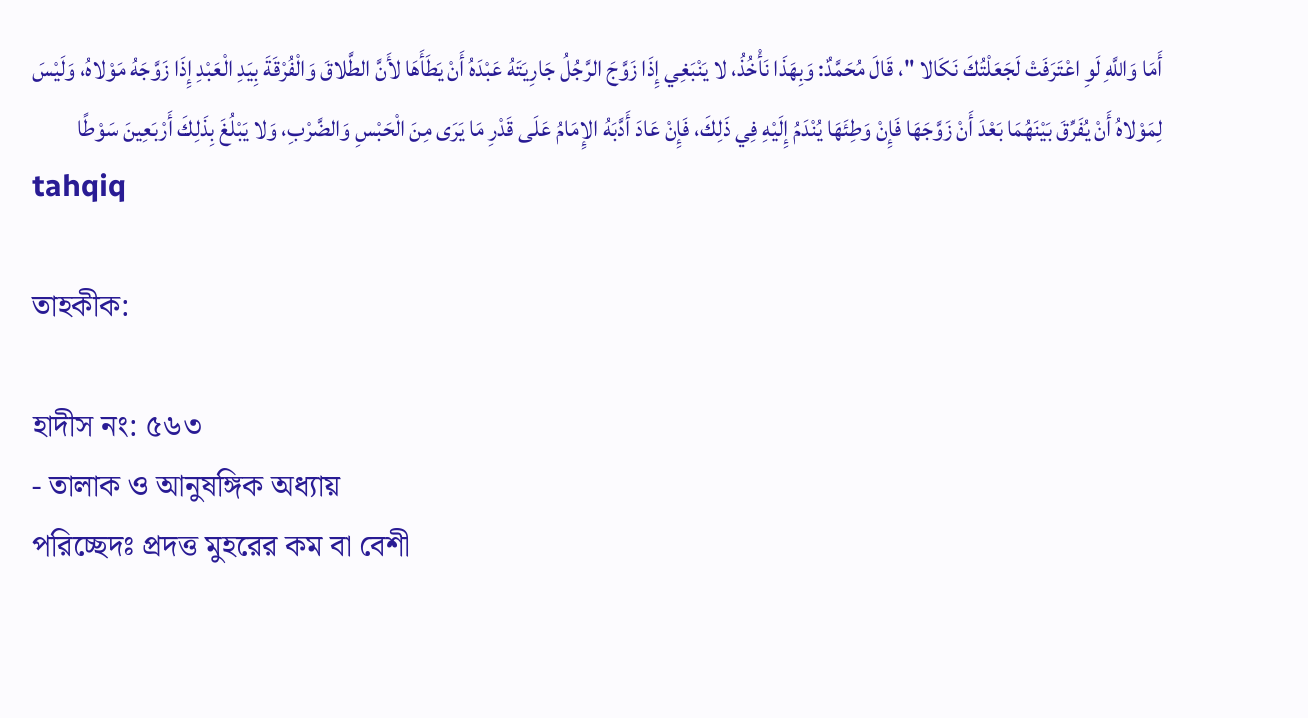أَمَا وَاللَّهِ لَوِ اعْتَرَفَتْ لَجَعَلْتُكَ نَكَالا "، قَالَ مُحَمَّدٌ: وَبِهَذَا نَأْخُذُ، لا يَنْبَغِي إِذَا زَوَّجَ الرَّجُلُ جَارِيَتَهُ عَبْدَهُ أَنْ يَطَأَهَا لأَنَّ الطَّلاقَ وَالْفُرْقَةَ بِيَدِ الْعَبْدِ إِذَا زَوَّجَهُ مَوْلاهُ، وَلَيْسَ لِمَوْلاهُ أَنْ يُفَرِّقَ بَيْنَهُمَا بَعْدَ أَنْ زَوَّجَهَا فَإِنْ وَطِئَهَا يُنْدَمُ إِلَيْهِ فِي ذَلِكَ، فَإِنْ عَادَ أَدَّبَهُ الإِمَامُ عَلَى قَدْرِ مَا يَرَى مِنَ الْحَبْسِ وَالضَّرْبِ، وَلا يَبْلُغَ بِذَلِكَ أَرْبَعِينَ سَوْطًا
tahqiq

তাহকীক:

হাদীস নং: ৫৬৩
- তালাক ও আনুষঙ্গিক অধ্যায়
পরিচ্ছেদঃ প্রদত্ত মুহরের কম বা বেশী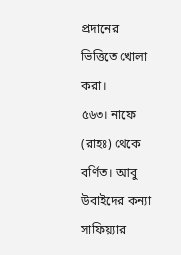প্রদানের ভিত্তিতে খোলা করা।
৫৬৩। নাফে (রাহঃ) থেকে বর্ণিত। আবু উবাইদের কন্যা সাফিয়্যার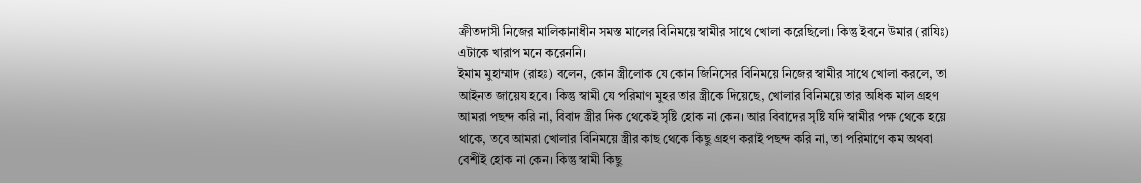ক্রীতদাসী নিজের মালিকানাধীন সমস্ত মালের বিনিময়ে স্বামীর সাথে খোলা করেছিলো। কিন্তু ইবনে উমার (রাযিঃ) এটাকে খারাপ মনে করেননি।
ইমাম মুহাম্মাদ (রাহঃ) বলেন, কোন স্ত্রীলোক যে কোন জিনিসের বিনিময়ে নিজের স্বামীর সাথে খোলা করলে, তা আইনত জায়েয হবে। কিন্তু স্বামী যে পরিমাণ মুহর তার স্ত্রীকে দিয়েছে, খোলার বিনিময়ে তার অধিক মাল গ্রহণ আমরা পছন্দ করি না, বিবাদ স্ত্রীর দিক থেকেই সৃষ্টি হোক না কেন। আর বিবাদের সৃষ্টি যদি স্বামীর পক্ষ থেকে হয়ে থাকে, তবে আমরা খোলার বিনিময়ে স্ত্রীর কাছ থেকে কিছু গ্রহণ করাই পছন্দ করি না, তা পরিমাণে কম অথবা বেশীই হোক না কেন। কিন্তু স্বামী কিছু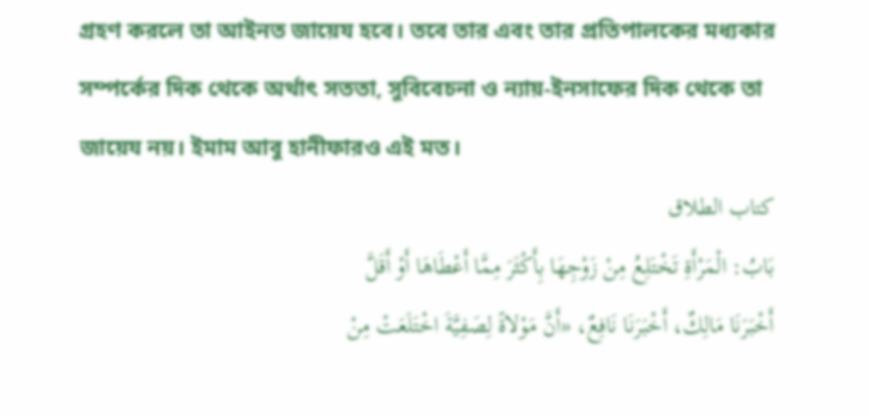গ্রহণ করলে তা আইনত জায়েয হবে। তবে তার এবং তার প্রতিপালকের মধ্যকার সম্পর্কের দিক থেকে অর্থাৎ সততা, সুবিবেচনা ও ন্যায়-ইনসাফের দিক থেকে তা জায়েয নয়। ইমাম আবু হানীফারও এই মত।
كتاب الطلاق
بَابُ: الْمَرْأَةِ تَخْتَلِعُ مِنْ زَوْجِهَا بِأَكْثَرَ مِمَّا أَعْطَاهَا أَوْ أَقَلَّ
أَخْبَرَنَا مَالِكٌ، أَخْبَرَنَا نَافِعٌ، «أَنَّ مَوْلاةً لِصَفِيَّةَ اخْتَلَعَتْ مِنْ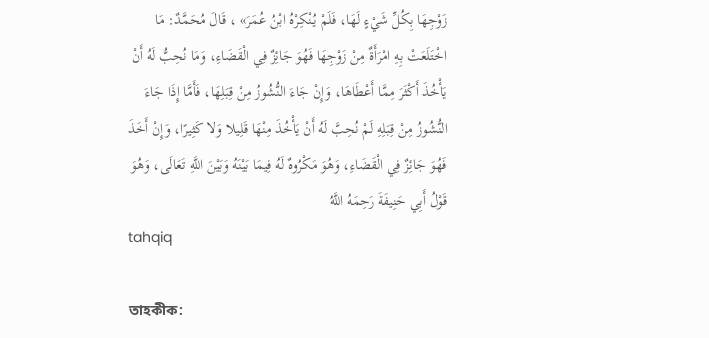زَوْجِهَا بِكُلِّ شَيْءٍ لَهَا، فَلَمْ يُنْكِرْهُ ابْنُ عُمَرَ» ، قَالَ مُحَمَّدٌ: مَا اخْتَلَعَتْ بِهِ امْرَأَةٌ مِنْ زَوْجِهَا فَهُوَ جَائِزٌ فِي الْقَضَاءِ، وَمَا نُحِبُّ لَهُ أَنْ يَأْخُذَ أَكْثَرَ مِمَّا أَعْطَاهَا، وَإِنْ جَاءَ النُّشُوزُ مِنْ قِبَلِهَا، فَأَمَّا إِذَا جَاءَ النُّشُوزُ مِنْ قِبَلِهِ لَمْ نُحِبَّ لَهُ أَنْ يَأْخُذَ مِنْهَا قَلِيلا وَلا كَثِيرًا، وَإِنْ أَخَذَ فَهُوَ جَائِزٌ فِي الْقَضَاءِ، وَهُوَ مَكْرُوهٌ لَهُ فِيمَا بَيْنَهُ وَبَيْنَ اللَّهِ تَعَالَى، وَهُوَ قَوْلُ أَبِي حَنِيفَةَ رَحِمَهُ اللَّهُ
tahqiq

তাহকীক: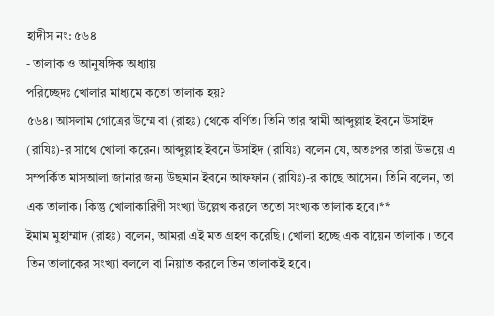হাদীস নং: ৫৬৪
- তালাক ও আনুষঙ্গিক অধ্যায়
পরিচ্ছেদঃ খোলার মাধ্যমে কতো তালাক হয়?
৫৬৪। আসলাম গোত্রের উম্মে বা (রাহঃ) থেকে বর্ণিত। তিনি তার স্বামী আব্দুল্লাহ ইবনে উসাইদ (রাযিঃ)-র সাথে খোলা করেন। আব্দুল্লাহ ইবনে উসাইদ (রাযিঃ) বলেন যে, অতঃপর তারা উভয়ে এ সম্পর্কিত মাসআলা জানার জন্য উছমান ইবনে আফফান (রাযিঃ)-র কাছে আসেন। তিনি বলেন, তা এক তালাক। কিন্তু খোলাকারিণী সংখ্যা উল্লেখ করলে ততো সংখ্যক তালাক হবে।**
ইমাম মুহাম্মাদ (রাহঃ) বলেন, আমরা এই মত গ্রহণ করেছি। খোলা হচ্ছে এক বায়েন তালাক । তবে তিন তালাকের সংখ্যা বললে বা নিয়াত করলে তিন তালাকই হবে।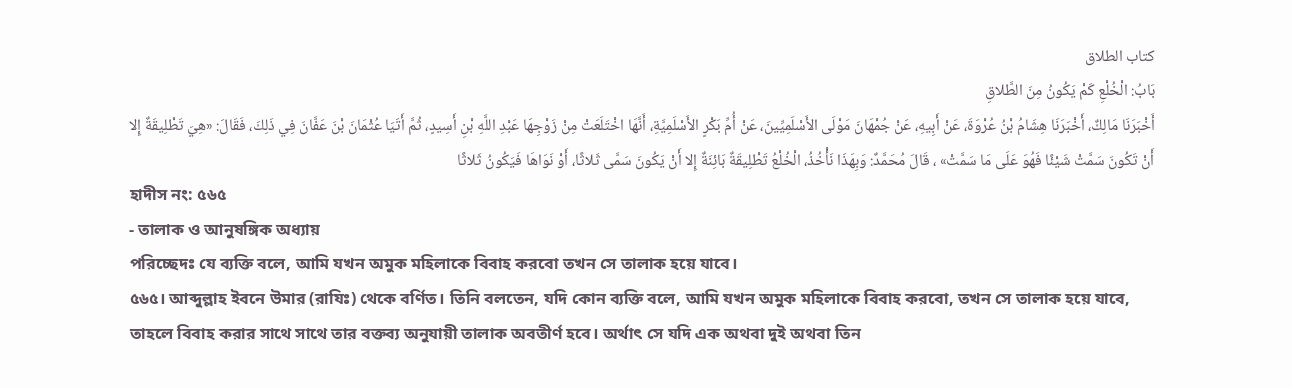كتاب الطلاق
بَابُ: الْخُلْعِ كَمْ يَكُونُ مِنَ الطَّلاقِ
أَخْبَرَنَا مَالِكٌ، أَخْبَرَنَا هِشَامُ بْنُ عُرْوَةَ، عَنْ أَبِيهِ، عَنْ جُمْهَانَ مَوْلَى الأَسْلَمِيِّينَ، عَنْ أُمِّ بَكْرٍ الأَسْلَمِيَّةِ، أَنَّهَا اخْتَلَعَتْ مِنْ زَوْجِهَا عَبْدِ اللَّهِ بْنِ أَسِيدٍ، ثُمَّ أَتَيَا عُثْمَانَ بْنَ عَفَّانَ فِي ذَلِكَ، فَقَالَ: «هِيَ تَطْلِيقَةٌ إِلا أَنْ تَكُونَ سَمَّتْ شَيْئًا فَهُوَ عَلَى مَا سَمَّتْ» ، قَالَ مُحَمَّدٌ: وَبِهَذَا نَأْخُذُ، الْخُلْعُ تَطْلِيقَةٌ بَائِنَةٌ إِلا أَنْ يَكُونَ سَمَّى ثَلاثًا، أَوْ نَوَاهَا فَيَكُونُ ثَلاثًا
হাদীস নং: ৫৬৫
- তালাক ও আনুষঙ্গিক অধ্যায়
পরিচ্ছেদঃ যে ব্যক্তি বলে, আমি যখন অমুক মহিলাকে বিবাহ করবো তখন সে তালাক হয়ে যাবে।
৫৬৫। আব্দুল্লাহ ইবনে উমার (রাযিঃ) থেকে বর্ণিত। তিনি বলতেন, যদি কোন ব্যক্তি বলে, আমি যখন অমুক মহিলাকে বিবাহ করবো, তখন সে তালাক হয়ে যাবে, তাহলে বিবাহ করার সাথে সাথে তার বক্তব্য অনুযায়ী তালাক অবতীর্ণ হবে। অর্থাৎ সে যদি এক অথবা দুই অথবা তিন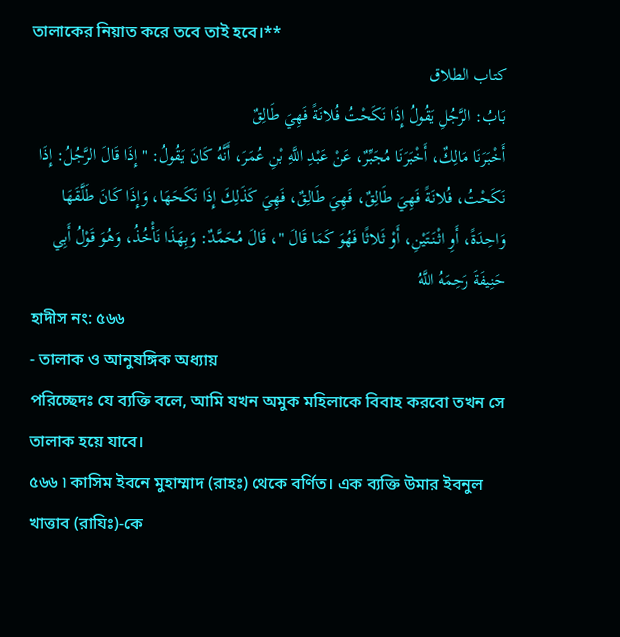তালাকের নিয়াত করে তবে তাই হবে।**
كتاب الطلاق
بَابُ: الرَّجُلِ يَقُولُ إِذَا نَكَحْتُ فُلانَةً فَهِيَ طَالِقٌ
أَخْبَرَنَا مَالِكٌ، أَخْبَرَنَا مُجَبِّرٌ، عَنْ عَبْدِ اللَّهِ بْنِ عُمَرَ، أَنَّهُ كَانَ يَقُولُ: " إِذَا قَالَ الرَّجُلُ: إِذَا نَكَحْتُ، فُلانَةً فَهِيَ طَالِقٌ، فَهِيَ طَالِقٌ، فَهِيَ كَذَلِكَ إِذَا نَكَحَهَا، وَإِذَا كَانَ طَلَّقَهَا وَاحِدَةً، أَوِ اثْنَتَيْنِ، أَوْ ثَلاثًا فَهُوَ كَمَا قَالَ "، قَالَ مُحَمَّدٌ: وَبِهَذَا نَأْخُذُ، وَهُوَ قَوْلُ أَبِي حَنِيفَةَ رَحِمَهُ اللَّهُ
হাদীস নং: ৫৬৬
- তালাক ও আনুষঙ্গিক অধ্যায়
পরিচ্ছেদঃ যে ব্যক্তি বলে, আমি যখন অমুক মহিলাকে বিবাহ করবো তখন সে তালাক হয়ে যাবে।
৫৬৬ ৷ কাসিম ইবনে মুহাম্মাদ (রাহঃ) থেকে বর্ণিত। এক ব্যক্তি উমার ইবনুল খাত্তাব (রাযিঃ)-কে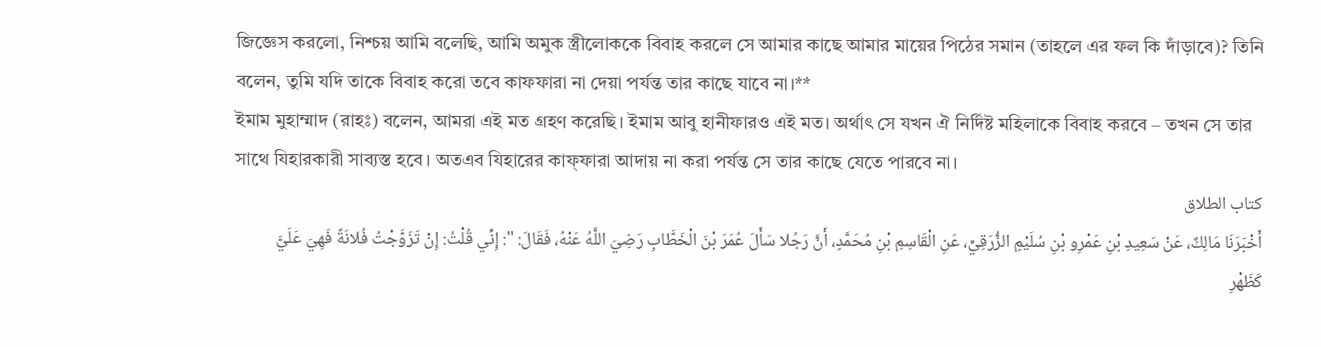জিজ্ঞেস করলো, নিশ্চয় আমি বলেছি, আমি অমুক স্ত্রীলোককে বিবাহ করলে সে আমার কাছে আমার মায়ের পিঠের সমান (তাহলে এর ফল কি দাঁড়াবে)? তিনি বলেন, তুমি যদি তাকে বিবাহ করো তবে কাফফারা না দেয়া পর্যন্ত তার কাছে যাবে না।**
ইমাম মুহাম্মাদ (রাহঃ) বলেন, আমরা এই মত গ্রহণ করেছি। ইমাম আবু হানীফারও এই মত। অর্থাৎ সে যখন ঐ নির্দিষ্ট মহিলাকে বিবাহ করবে – তখন সে তার সাথে যিহারকারী সাব্যস্ত হবে। অতএব যিহারের কাফ্ফারা আদায় না করা পর্যন্ত সে তার কাছে যেতে পারবে না।
كتاب الطلاق
أَخْبَرَنَا مَالِكٌ، عَنْ سَعِيدِ بْنِ عَمْرِو بْنِ سُلَيْمٍ الزُّرَقِيِّ، عَنِ الْقَاسِمِ بْنِ مُحَمَّدٍ، أَنَّ رَجُلا سَأَلَ عُمَرَ بْنَ الْخَطَّابِ رَضِيَ اللَّهُ عَنْهُ، فَقَالَ: ": إِنِّي قُلْتُ: إِنْ تَزَوَّجْتُ فُلانَةً فَهِيَ عَلَيَّ كَظَهْرِ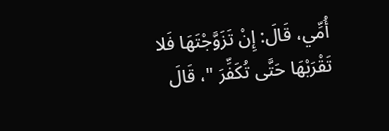أُمِّي، قَالَ: إِنْ تَزَوَّجْتَهَا فَلا تَقْرَبْهَا حَتَّى تُكَفِّرَ "، قَالَ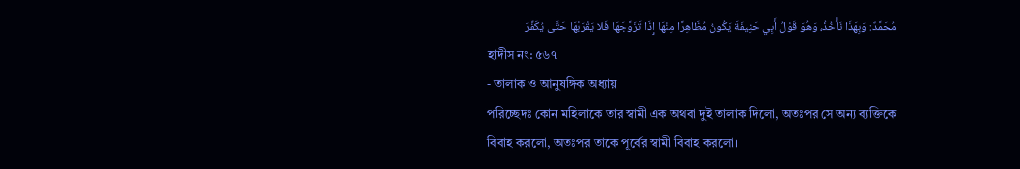مُحَمَّدٌ: وَبِهَذَا نَأْخُذُ، وَهُوَ قَوْلُ أَبِي حَنِيفَةَ يَكُونُ مُظَاهِرًا مِنْهَا إِذَا تَزَوَّجَهَا فَلا يَقْرَبْهَا حَتَّى يُكَفِّرَ
হাদীস নং: ৫৬৭
- তালাক ও আনুষঙ্গিক অধ্যায়
পরিচ্ছেদঃ কোন মহিলাকে তার স্বামী এক অথবা দুই তালাক দিলো, অতঃপর সে অন্য ব্যক্তিকে বিবাহ করলো, অতঃপর তাকে পূর্বের স্বামী বিবাহ করলো।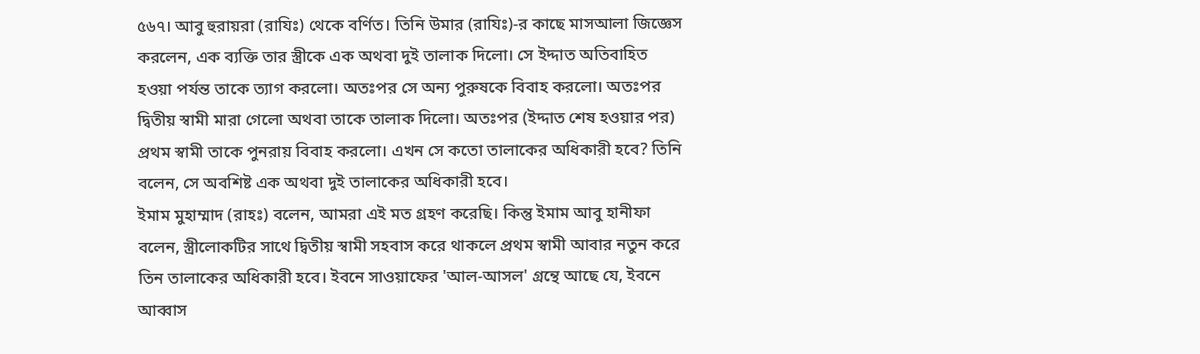৫৬৭। আবু হুরায়রা (রাযিঃ) থেকে বর্ণিত। তিনি উমার (রাযিঃ)-র কাছে মাসআলা জিজ্ঞেস করলেন, এক ব্যক্তি তার স্ত্রীকে এক অথবা দুই তালাক দিলো। সে ইদ্দাত অতিবাহিত হওয়া পর্যন্ত তাকে ত্যাগ করলো। অতঃপর সে অন্য পুরুষকে বিবাহ করলো। অতঃপর দ্বিতীয় স্বামী মারা গেলো অথবা তাকে তালাক দিলো। অতঃপর (ইদ্দাত শেষ হওয়ার পর) প্রথম স্বামী তাকে পুনরায় বিবাহ করলো। এখন সে কতো তালাকের অধিকারী হবে? তিনি বলেন, সে অবশিষ্ট এক অথবা দুই তালাকের অধিকারী হবে।
ইমাম মুহাম্মাদ (রাহঃ) বলেন, আমরা এই মত গ্রহণ করেছি। কিন্তু ইমাম আবু হানীফা বলেন, স্ত্রীলোকটির সাথে দ্বিতীয় স্বামী সহবাস করে থাকলে প্রথম স্বামী আবার নতুন করে তিন তালাকের অধিকারী হবে। ইবনে সাওয়াফের 'আল-আসল' গ্রন্থে আছে যে, ইবনে আব্বাস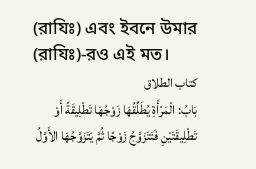(রাযিঃ) এবং ইবনে উমার (রাযিঃ)-রও এই মত।
كتاب الطلاق
بَابُ: الْمَرْأَةِ يُطَلِّقُهَا زَوْجُهَا تَطْلِيقَةً أَوْ تَطْلِيقَتَيْنِ فَتَتَزَوَّجُ زَوْجًا ثُمَّ يَتَزَوَّجُهَا الأَوَّلُ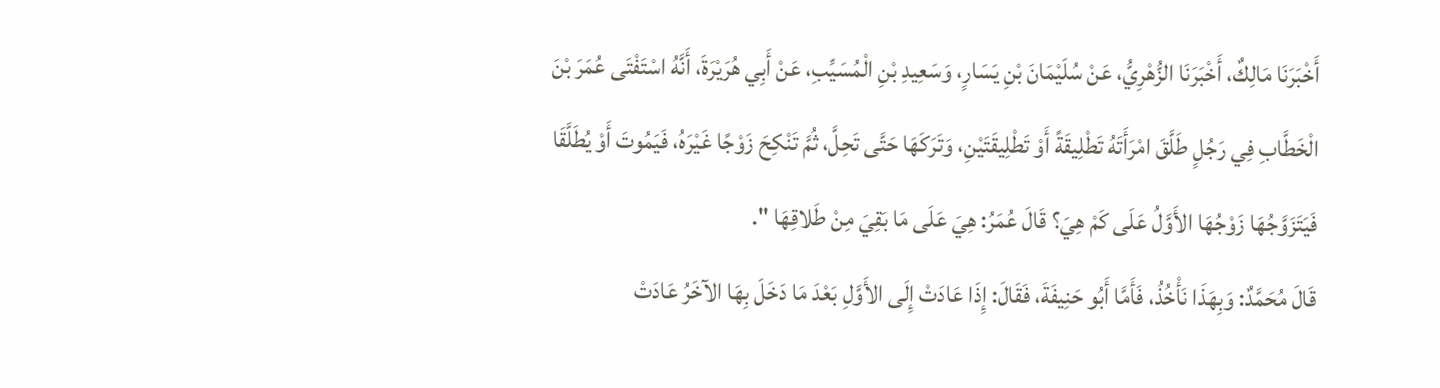أَخْبَرَنَا مَالِكٌ، أَخْبَرَنَا الزُّهْرِيُّ، عَنْ سُلَيْمَانَ بْنِ يَسَارٍ، وَسَعِيدِ بْنِ الْمُسَيِّبِ، عَنْ أَبِي هُرَيْرَةَ، أَنَّهُ اسْتَفْتَى عُمَرَ بْنَ الْخَطَّابِ فِي رَجُلٍ طَلَّقَ امْرَأَتَهُ تَطْلِيقَةً أَوْ تَطْلِيقَتَيْنِ، وَتَرَكَهَا حَتَّى تَحِلَّ، ثُمَّ تَنْكِحَ زَوْجًا غَيْرَهُ، فَيَمُوتَ أَوْ يُطَلَّقَا فَيَتَزَوَّجُهَا زَوْجُهَا الأَوَّلُ عَلَى كَمْ هِيَ؟ قَالَ عُمَرُ: هِيَ عَلَى مَا بَقِيَ مِنْ طَلاقِهَا ".
قَالَ مُحَمَّدٌ: وَبِهَذَا نَأْخُذُ، فَأَمَّا أَبُو حَنِيفَةَ، فَقَالَ: إِذَا عَادَتْ إِلَى الأَوَّلِ بَعْدَ مَا دَخَلَ بِهَا الآخَرُ عَادَتْ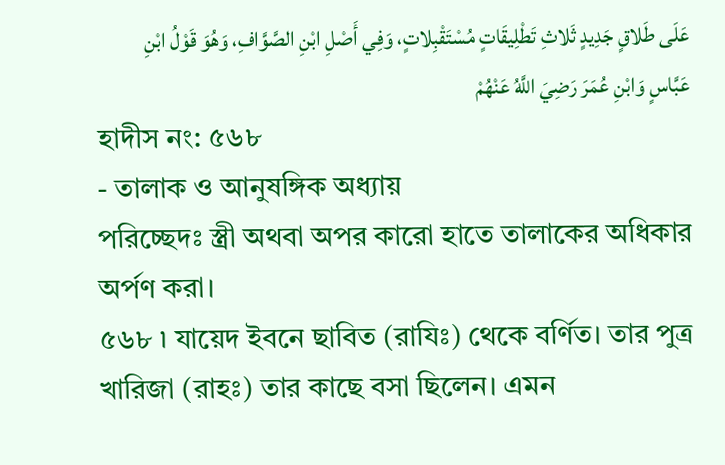عَلَى طَلاقٍ جَدِيدٍ ثَلاثِ تَطْلِيقَاتٍ مُسْتَقْبِلاتٍ، وَفِي أَصْلِ ابْنِ الصَّوَّافِ، وَهُوَ قَوْلُ ابْنِ عَبَّاسٍ وَابْنِ عُمَرَ رَضِيَ اللَّهُ عَنْهُمْ
হাদীস নং: ৫৬৮
- তালাক ও আনুষঙ্গিক অধ্যায়
পরিচ্ছেদঃ স্ত্রী অথবা অপর কারো হাতে তালাকের অধিকার অর্পণ করা।
৫৬৮ ৷ যায়েদ ইবনে ছাবিত (রাযিঃ) থেকে বর্ণিত। তার পুত্র খারিজা (রাহঃ) তার কাছে বসা ছিলেন। এমন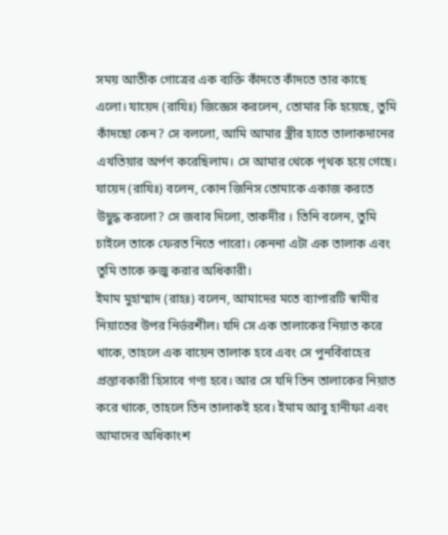সময় আতীক গোত্রের এক ব্যক্তি কাঁদতে কাঁদতে তার কাছে এলো। যায়েদ (রাযিঃ) জিজ্ঞেস করলেন, তোমার কি হয়েছে, তুমি কাঁদছো কেন? সে বললো, আমি আমার স্ত্রীর হাতে তালাকদানের এখতিয়ার অর্পণ করেছিলাম। সে আমার থেকে পৃথক হয়ে গেছে। যায়েদ (রাযিঃ) বলেন, কোন জিনিস তোমাকে একাজ করতে উদ্বুদ্ধ করলো? সে জবাব দিলো, তাকদীর । তিনি বলেন, তুমি চাইলে তাকে ফেরত নিতে পারো। কেননা এটা এক তালাক এবং তুমি তাকে রুজু করার অধিকারী।
ইমাম মুহাম্মাদ (রাহঃ) বলেন, আমাদের মতে ব্যাপারটি স্বামীর নিয়াতের উপর নির্ভরশীল। যদি সে এক তালাকের নিয়াত করে থাকে, তাহলে এক বায়েন তালাক হবে এবং সে পুনর্বিবাহের প্রস্তাবকারী হিসাবে গণ্য হবে। আর সে যদি তিন তালাকের নিয়াত করে থাকে, তাহলে তিন তালাকই হবে। ইমাম আবু হানীফা এবং আমাদের অধিকাংশ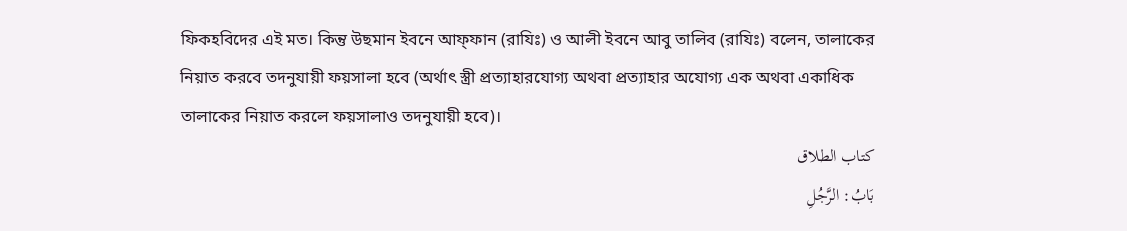ফিকহবিদের এই মত। কিন্তু উছমান ইবনে আফ্ফান (রাযিঃ) ও আলী ইবনে আবু তালিব (রাযিঃ) বলেন, তালাকের নিয়াত করবে তদনুযায়ী ফয়সালা হবে (অর্থাৎ স্ত্রী প্রত্যাহারযোগ্য অথবা প্রত্যাহার অযোগ্য এক অথবা একাধিক তালাকের নিয়াত করলে ফয়সালাও তদনুযায়ী হবে)।
كتاب الطلاق
بَابُ: الرَّجُلِ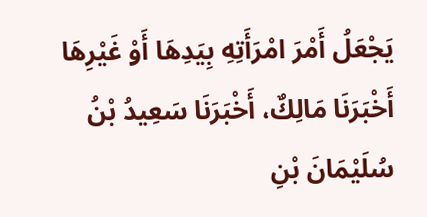يَجْعَلُ أَمْرَ امْرَأَتِهِ بِيَدِهَا أَوْ غَيْرِهَا
أَخْبَرَنَا مَالِكٌ، أَخْبَرَنَا سَعِيدُ بْنُ سُلَيْمَانَ بْنِ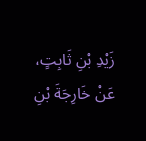زَيْدِ بْنِ ثَابِتٍ، عَنْ خَارِجَةَ بْنِ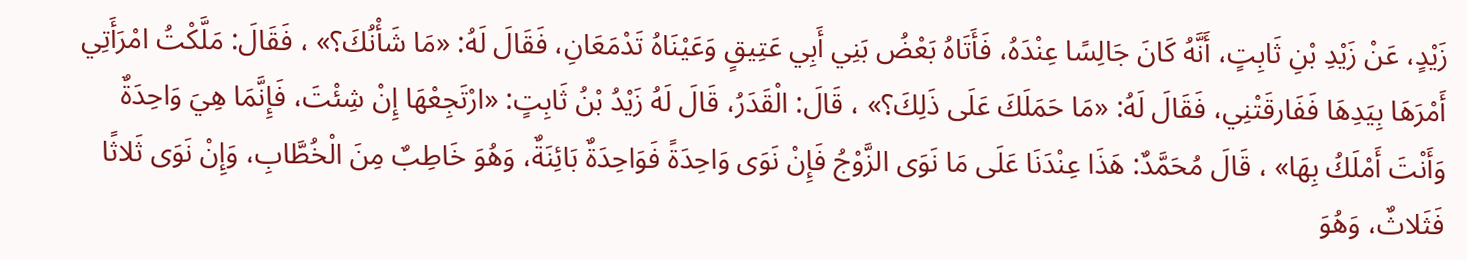زَيْدٍ، عَنْ زَيْدِ بْنِ ثَابِتٍ، أَنَّهُ كَانَ جَالِسًا عِنْدَهُ، فَأَتَاهُ بَعْضُ بَنِي أَبِي عَتِيقٍ وَعَيْنَاهُ تَدْمَعَانِ، فَقَالَ لَهُ: «مَا شَأْنُكَ؟» ، فَقَالَ: مَلَّكْتُ امْرَأَتِي أَمْرَهَا بِيَدِهَا فَفَارقَتْنِي، فَقَالَ لَهُ: «مَا حَمَلَكَ عَلَى ذَلِكَ؟» ، قَالَ: الْقَدَرُ، قَالَ لَهُ زَيْدُ بْنُ ثَابِتٍ: «ارْتَجِعْهَا إِنْ شِئْتَ، فَإِنَّمَا هِيَ وَاحِدَةٌ وَأَنْتَ أَمْلَكُ بِهَا» ، قَالَ مُحَمَّدٌ: هَذَا عِنْدَنَا عَلَى مَا نَوَى الزَّوْجُ فَإِنْ نَوَى وَاحِدَةً فَوَاحِدَةٌ بَائِنَةٌ، وَهُوَ خَاطِبٌ مِنَ الْخُطَّابِ، وَإِنْ نَوَى ثَلاثًا فَثَلاثٌ، وَهُوَ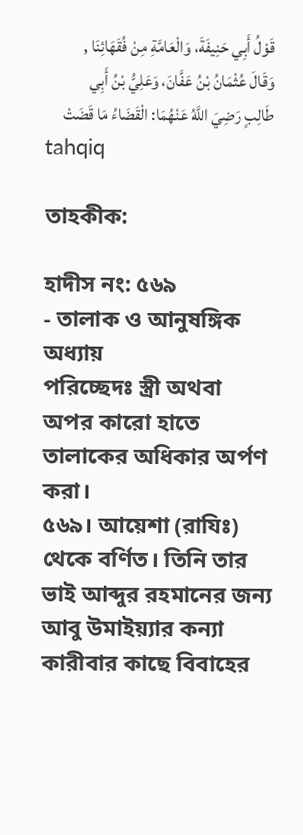قَوْلُ أَبِي حَنِيفَةَ، وَالْعَامَّةِ مِنْ فُقَهَائِنَا , وَقَالَ عُثْمَانُ بْنُ عَفَّانَ، وَعَلِيُّ بْنُ أَبِي طَالِبٍ رَضِيَ اللَّهُ عَنْهُمَا: الْقَضَاءُ مَا قَضَتْ
tahqiq

তাহকীক:

হাদীস নং: ৫৬৯
- তালাক ও আনুষঙ্গিক অধ্যায়
পরিচ্ছেদঃ স্ত্রী অথবা অপর কারো হাতে তালাকের অধিকার অর্পণ করা।
৫৬৯। আয়েশা (রাযিঃ) থেকে বর্ণিত। তিনি তার ভাই আব্দুর রহমানের জন্য আবু উমাইয়্যার কন্যা কারীবার কাছে বিবাহের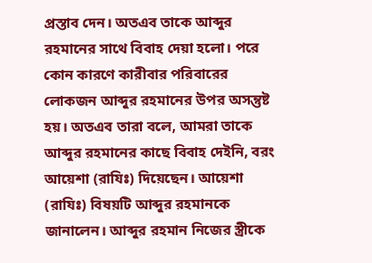প্রস্তাব দেন। অতএব তাকে আব্দুর রহমানের সাথে বিবাহ দেয়া হলো। পরে কোন কারণে কারীবার পরিবারের লোকজন আব্দুর রহমানের উপর অসন্তুষ্ট হয়। অতএব তারা বলে, আমরা তাকে আব্দুর রহমানের কাছে বিবাহ দেইনি, বরং আয়েশা (রাযিঃ) দিয়েছেন। আয়েশা (রাযিঃ) বিষয়টি আব্দুর রহমানকে জানালেন। আব্দুর রহমান নিজের স্ত্রীকে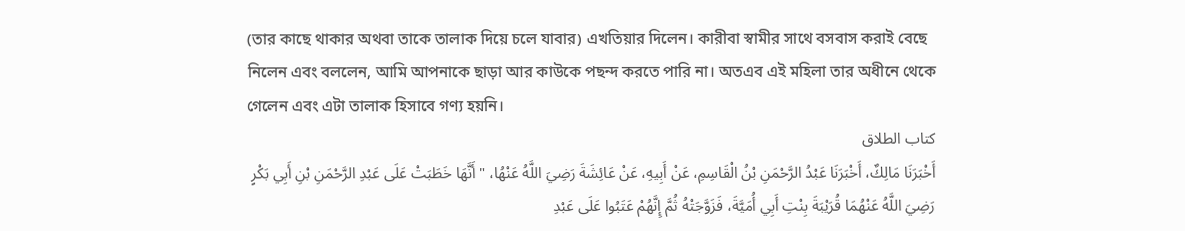(তার কাছে থাকার অথবা তাকে তালাক দিয়ে চলে যাবার) এখতিয়ার দিলেন। কারীবা স্বামীর সাথে বসবাস করাই বেছে নিলেন এবং বললেন, আমি আপনাকে ছাড়া আর কাউকে পছন্দ করতে পারি না। অতএব এই মহিলা তার অধীনে থেকে গেলেন এবং এটা তালাক হিসাবে গণ্য হয়নি।
كتاب الطلاق
أَخْبَرَنَا مَالِكٌ، أَخْبَرَنَا عَبْدُ الرَّحْمَنِ بْنُ الْقَاسِمِ، عَنْ أَبِيهِ، عَنْ عَائِشَةَ رَضِيَ اللَّهُ عَنْهُا، " أَنَّهَا خَطَبَتْ عَلَى عَبْدِ الرَّحْمَنِ بْنِ أَبِي بَكْرٍ رَضِيَ اللَّهُ عَنْهُمَا قُرَيْبَةَ بِنْتِ أَبِي أُمَيَّةَ، فَزَوَّجَتْهُ ثُمَّ إِنَّهُمْ عَتَبُوا عَلَى عَبْدِ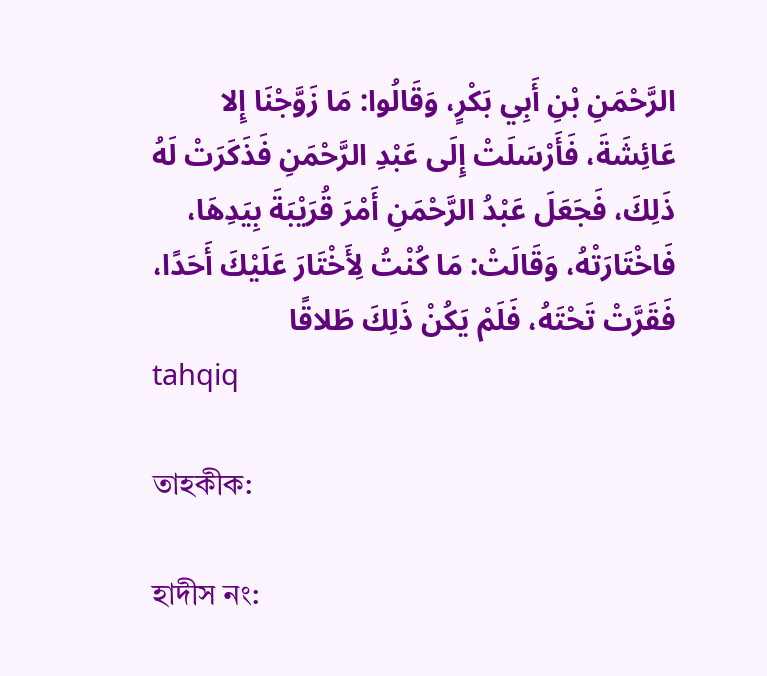الرَّحْمَنِ بْنِ أَبِي بَكْرٍ، وَقَالُوا: مَا زَوَّجْنَا إِلا عَائِشَةَ، فَأَرْسَلَتْ إِلَى عَبْدِ الرَّحْمَنِ فَذَكَرَتْ لَهُ ذَلِكَ، فَجَعَلَ عَبْدُ الرَّحْمَنِ أَمْرَ قُرَيْبَةَ بِيَدِهَا، فَاخْتَارَتْهُ، وَقَالَتْ: مَا كُنْتُ لِأَخْتَارَ عَلَيْكَ أَحَدًا، فَقَرَّتْ تَحْتَهُ، فَلَمْ يَكُنْ ذَلِكَ طَلاقًا
tahqiq

তাহকীক:

হাদীস নং: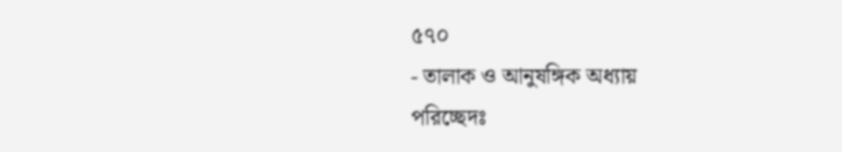৫৭০
- তালাক ও আনুষঙ্গিক অধ্যায়
পরিচ্ছেদঃ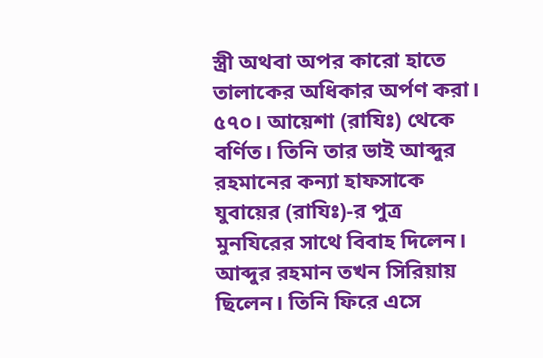স্ত্রী অথবা অপর কারো হাতে তালাকের অধিকার অর্পণ করা।
৫৭০। আয়েশা (রাযিঃ) থেকে বর্ণিত। তিনি তার ভাই আব্দুর রহমানের কন্যা হাফসাকে যুবায়ের (রাযিঃ)-র পুত্র মুনযিরের সাথে বিবাহ দিলেন। আব্দুর রহমান তখন সিরিয়ায় ছিলেন। তিনি ফিরে এসে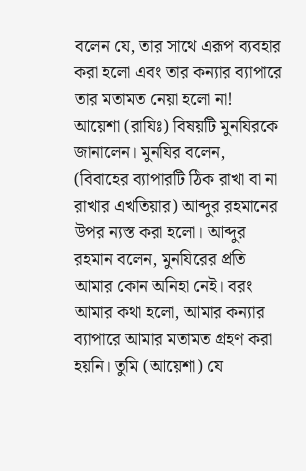বলেন যে, তার সাথে এরূপ ব্যবহার করা হলো এবং তার কন্যার ব্যাপারে তার মতামত নেয়া হলো না! আয়েশা (রাযিঃ) বিষয়টি মুনযিরকে জানালেন। মুনযির বলেন, (বিবাহের ব্যাপারটি ঠিক রাখা বা না রাখার এখতিয়ার) আব্দুর রহমানের উপর ন্যস্ত করা হলো। আব্দুর রহমান বলেন, মুনযিরের প্রতি আমার কোন অনিহা নেই। বরং আমার কথা হলো, আমার কন্যার ব্যাপারে আমার মতামত গ্রহণ করা হয়নি। তুমি (আয়েশা) যে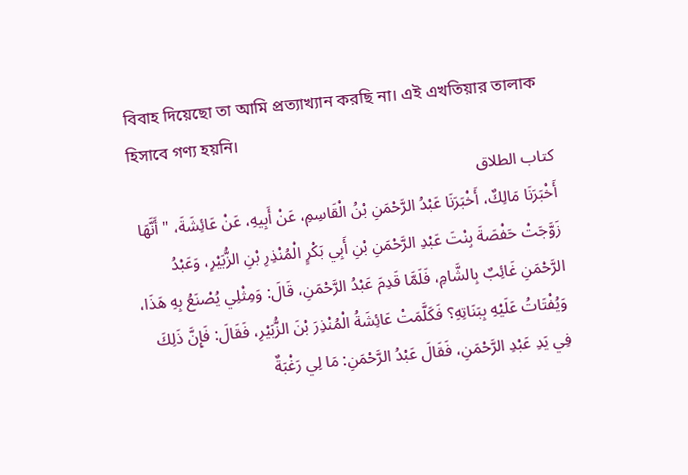বিবাহ দিয়েছো তা আমি প্রত্যাখ্যান করছি না। এই এখতিয়ার তালাক হিসাবে গণ্য হয়নি।
كتاب الطلاق
أَخْبَرَنَا مَالِكٌ، أَخْبَرَنَا عَبْدُ الرَّحْمَنِ بْنُ الْقَاسِمِ، عَنْ أَبِيهِ، عَنْ عَائِشَةَ، " أَنَّهَا زَوَّجَتْ حَفْصَةَ بِنْتَ عَبْدِ الرَّحْمَنِ بْنِ أَبِي بَكْرٍ الْمُنْذِرِ بْنِ الزُّبَيْرِ، وَعَبْدُ الرَّحْمَنِ غَائِبٌ بِالشَّامِ، فَلَمَّا قَدِمَ عَبْدُ الرَّحْمَنِ، قَالَ: وَمِثْلِي يُصْنَعُ بِهِ هَذَا، وَيُفْتَاتُ عَلَيْهِ بِبَنَاتِهِ؟ فَكَلَّمَتْ عَائِشَةُ الْمُنْذِرَ بْنَ الزُّبَيْرِ، فَقَالَ: فَإِنَّ ذَلِكَ فِي يَدِ عَبْدِ الرَّحْمَنِ، فَقَالَ عَبْدُ الرَّحْمَنِ: مَا لِي رَغْبَةٌ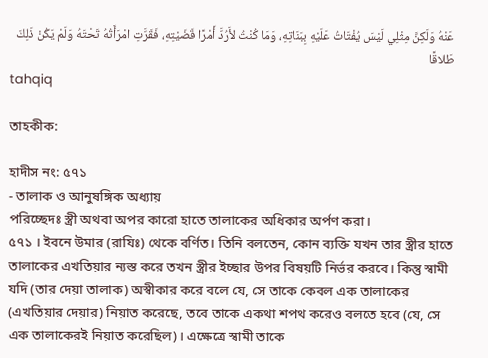عَنْهُ وَلَكِنَّ مِثْلِي لَيْسَ يُفْتَاتُ عَلَيْهِ بِبَنَاتِهِ، وَمَا كُنْتُ لأَرُدَّ أَمْرًا قَضَيْتِهِ، فَقَرَّتِ امْرَأَتُهُ تَحْتَهُ وَلَمْ يَكُنْ ذَلِكَ طَلاقًا
tahqiq

তাহকীক:

হাদীস নং: ৫৭১
- তালাক ও আনুষঙ্গিক অধ্যায়
পরিচ্ছেদঃ স্ত্রী অথবা অপর কারো হাতে তালাকের অধিকার অর্পণ করা।
৫৭১ । ইবনে উমার (রাযিঃ) থেকে বর্ণিত। তিনি বলতেন, কোন ব্যক্তি যখন তার স্ত্রীর হাতে তালাকের এখতিয়ার ন্যস্ত করে তখন স্ত্রীর ইচ্ছার উপর বিষয়টি নির্ভর করবে। কিন্তু স্বামী যদি (তার দেয়া তালাক) অস্বীকার করে বলে যে, সে তাকে কেবল এক তালাকের (এখতিয়ার দেয়ার) নিয়াত করেছে, তবে তাকে একথা শপথ করেও বলতে হবে (যে, সে এক তালাকেরই নিয়াত করেছিল)। এক্ষেত্রে স্বামী তাকে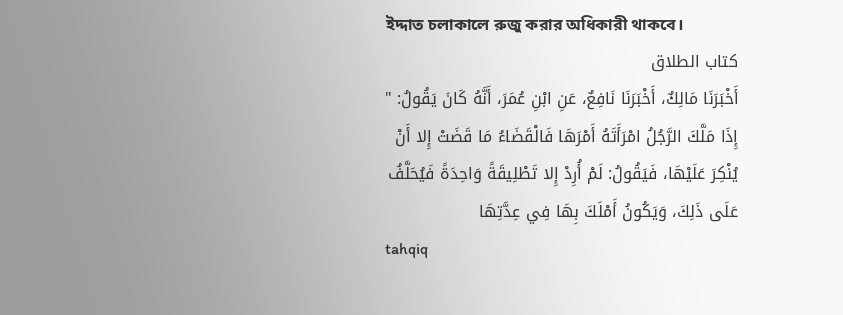ইদ্দাত চলাকালে রুজু করার অধিকারী থাকবে।
كتاب الطلاق
أَخْبَرَنَا مَالِكٌ، أَخْبَرَنَا نَافِعٌ، عَنِ ابْنِ عُمَرَ، أَنَّهُ كَانَ يَقُولُ: " إِذَا مَلَّكَ الرَّجُلُ امْرَأَتَهُ أَمْرَهَا فَالْقَضَاءُ مَا قَضَتْ إِلا أَنْ يُنْكِرَ عَلَيْهَا، فَيَقُولُ: لَمْ أُرِدْ إِلا تَطْلِيقَةً وَاحِدَةً فَيُحَلَّفُ عَلَى ذَلِكَ، وَيَكُونُ أَمْلَكَ بِهَا فِي عِدَّتِهَا
tahqiq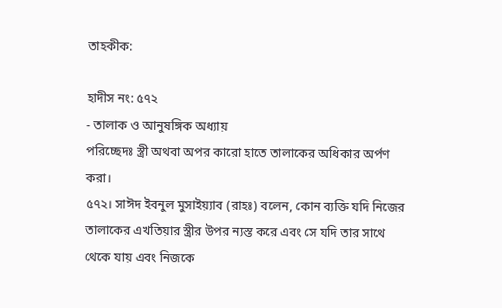তাহকীক:

হাদীস নং: ৫৭২
- তালাক ও আনুষঙ্গিক অধ্যায়
পরিচ্ছেদঃ স্ত্রী অথবা অপর কারো হাতে তালাকের অধিকার অর্পণ করা।
৫৭২। সাঈদ ইবনুল মুসাইয়্যাব (রাহঃ) বলেন, কোন ব্যক্তি যদি নিজের তালাকের এখতিয়ার স্ত্রীর উপর ন্যস্ত করে এবং সে যদি তার সাথে থেকে যায় এবং নিজকে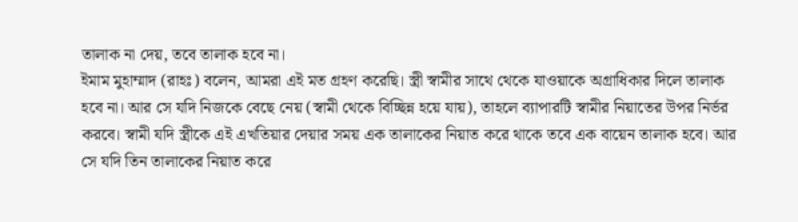তালাক না দেয়, তবে তালাক হবে না।
ইমাম মুহাম্মাদ (রাহঃ) বলেন, আমরা এই মত গ্রহণ করেছি। স্ত্রী স্বামীর সাথে থেকে যাওয়াকে অগ্রাধিকার দিলে তালাক হবে না। আর সে যদি নিজকে বেছে নেয় (স্বামী থেকে বিচ্ছিন্ন হয়ে যায়), তাহলে ব্যাপারটি স্বামীর নিয়াতের উপর নির্ভর করবে। স্বামী যদি স্ত্রীকে এই এখতিয়ার দেয়ার সময় এক তালাকের নিয়াত করে থাকে তবে এক বায়েন তালাক হবে। আর সে যদি তিন তালাকের নিয়াত করে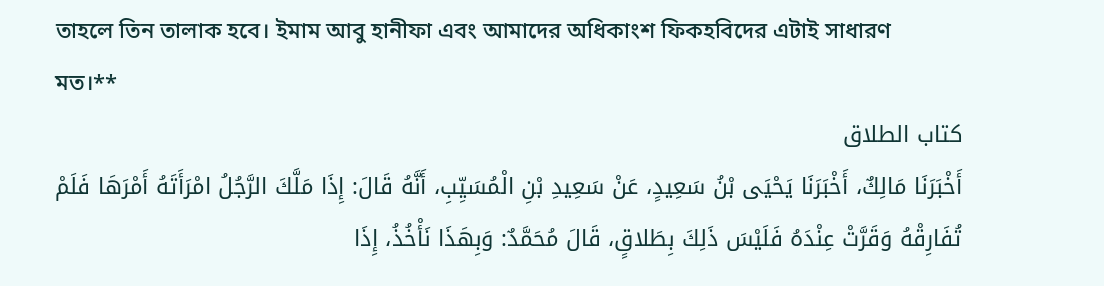তাহলে তিন তালাক হবে। ইমাম আবু হানীফা এবং আমাদের অধিকাংশ ফিকহবিদের এটাই সাধারণ মত।**
كتاب الطلاق
أَخْبَرَنَا مَالِكٌ، أَخْبَرَنَا يَحْيَى بْنُ سَعِيدٍ، عَنْ سَعِيدِ بْنِ الْمُسَيِّبِ، أَنَّهُ قَالَ: إِذَا مَلَّكَ الرَّجُلُ امْرَأَتَهُ أَمْرَهَا فَلَمْ تُفَارِقْهُ وَقَرَّتْ عِنْدَهُ فَلَيْسَ ذَلِكَ بِطَلاقٍ، قَالَ مُحَمَّدٌ: وَبِهَذَا نَأْخُذُ، إِذَا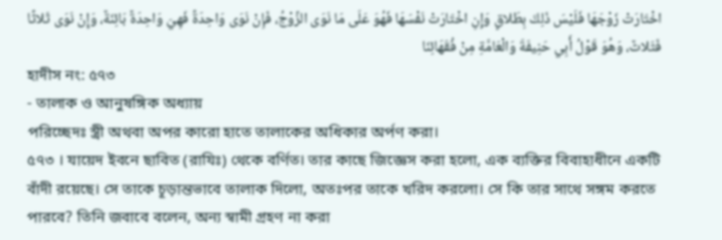اخْتَارَتْ زَوْجَهَا فَلَيْسَ ذَلِكَ بِطَلاقٍ وَإِنِ اخْتَارَتْ نَفْسَهَا فَهُوَ عَلَى مَا نَوَى الزَّوْجُ، فَإِنْ نَوَى وَاحِدَةً فَهِيَ وَاحِدَةٌ بَائِنَةٌ، وَإِنْ نَوَى ثَلاثًا فَثَلاثٌ، وَهُوَ قَوْلُ أَبِي حَنِيفَةَ وَالْعَامَّةِ مِنْ فُقَهَائِنَا
হাদীস নং: ৫৭৩
- তালাক ও আনুষঙ্গিক অধ্যায়
পরিচ্ছেদঃ স্ত্রী অথবা অপর কারো হাতে তালাকের অধিকার অর্পণ করা।
৫৭৩ । যায়েদ ইবনে ছাবিত (রাযিঃ) থেকে বর্ণিত। তার কাছে জিজ্ঞেস করা হলো, এক ব্যক্তির বিবাহাধীনে একটি বাঁদী রয়েছে। সে তাকে চূড়ান্তভাবে তালাক দিলো, অতঃপর তাকে খরিদ করলো। সে কি তার সাথে সঙ্গম করতে পারবে? তিনি জবাবে বলেন, অন্য স্বামী গ্রহণ না করা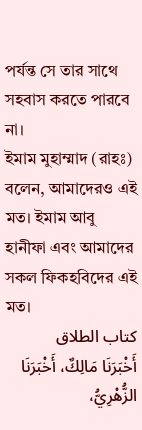পর্যন্ত সে তার সাথে সহবাস করতে পারবে না।
ইমাম মুহাম্মাদ (রাহঃ) বলেন, আমাদেরও এই মত। ইমাম আবু হানীফা এবং আমাদের সকল ফিকহবিদের এই মত।
كتاب الطلاق
أَخْبَرَنَا مَالِكٌ، أَخْبَرَنَا الزُّهْرِيُّ،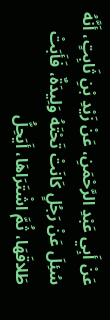عَنْ أَبِي عَبْدِ الرَّحْمَنِ، عَنْ زَيْدِ بْنِ ثَابِتٍ، أَنَّهُ سُئِلَ عَنْ رَجُلٍ كَانَتْ تَحْتَهُ وَلِيدَةٌ، فَأَبَتْ طَلاقَهَا، ثُمَّ اشْتَرَاهَا، أَيَحِلُّ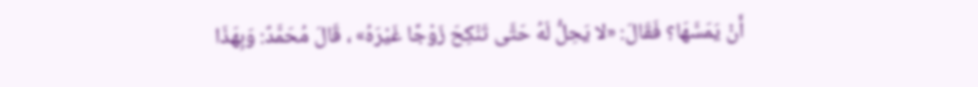أَنْ يَمَسَّهَا؟ فَقَالَ: «لا يَحِلُّ لَهُ حَتَّى تَنْكِحَ زَوْجًا غَيْرَهُ» ، قَالَ مُحَمَّدٌ: وَبِهَذَا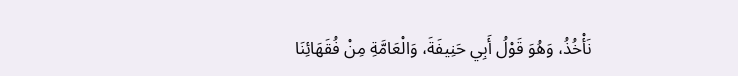نَأْخُذُ، وَهُوَ قَوْلُ أَبِي حَنِيفَةَ، وَالْعَامَّةِ مِنْ فُقَهَائِنَا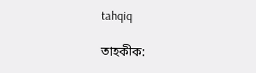tahqiq

তাহকীক: